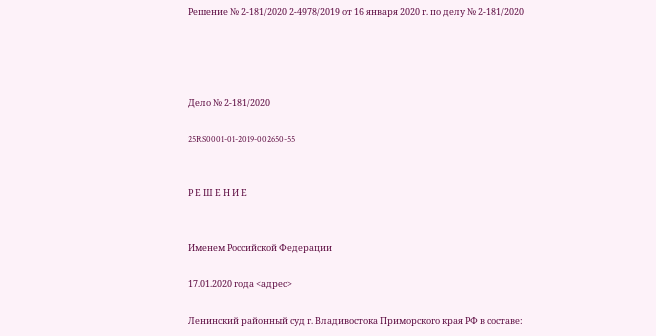Решение № 2-181/2020 2-4978/2019 от 16 января 2020 г. по делу № 2-181/2020




Дело № 2-181/2020

25RS0001-01-2019-002650-55


Р Е Ш Е Н И Е


Именем Российской Федерации

17.01.2020 года <адрес>

Ленинский районный суд г. Владивостока Приморского края РФ в составе: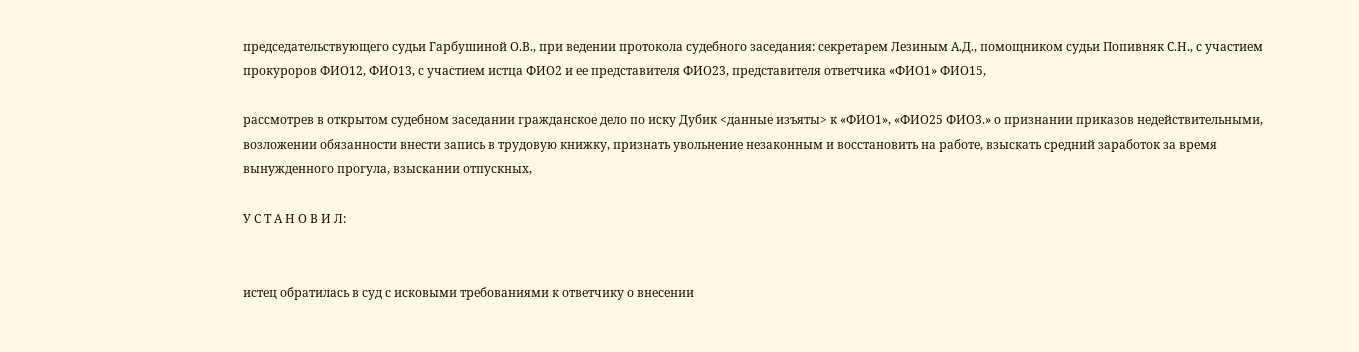председательствующего судьи Гарбушиной О.В., при ведении протокола судебного заседания: секретарем Лезиным А.Д., помощником судьи Попивняк С.Н., с участием прокуроров ФИО12, ФИО13, с участием истца ФИО2 и ее представителя ФИО23, представителя ответчика «ФИО1» ФИО15,

рассмотрев в открытом судебном заседании гражданское дело по иску Дубик <данные изъяты> к «ФИО1», «ФИО25 ФИО3.» о признании приказов недействительными, возложении обязанности внести запись в трудовую книжку, признать увольнение незаконным и восстановить на работе, взыскать средний заработок за время вынужденного прогула, взыскании отпускных,

У С Т А Н О В И Л:


истец обратилась в суд с исковыми требованиями к ответчику о внесении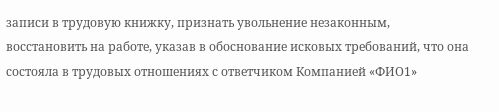записи в трудовую книжку, признать увольнение незаконным, восстановить на работе, указав в обоснование исковых требований, что она состояла в трудовых отношениях с ответчиком Компанией «ФИО1»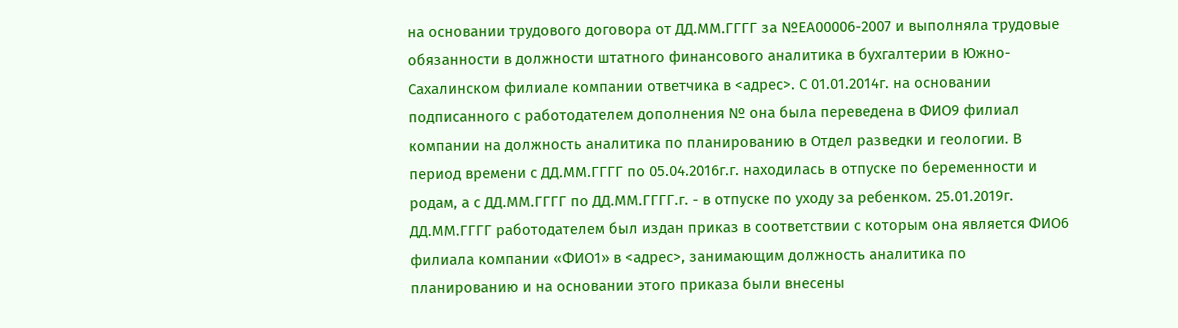на основании трудового договора от ДД.ММ.ГГГГ за №ЕА00006-2007 и выполняла трудовые обязанности в должности штатного финансового аналитика в бухгалтерии в Южно-Сахалинском филиале компании ответчика в <адрес>. С 01.01.2014г. на основании подписанного с работодателем дополнения № она была переведена в ФИО9 филиал компании на должность аналитика по планированию в Отдел разведки и геологии. В период времени с ДД.ММ.ГГГГ по 05.04.2016г.г. находилась в отпуске по беременности и родам, а с ДД.ММ.ГГГГ по ДД.ММ.ГГГГ.г. - в отпуске по уходу за ребенком. 25.01.2019г. ДД.ММ.ГГГГ работодателем был издан приказ в соответствии с которым она является ФИО6 филиала компании «ФИО1» в <адрес>, занимающим должность аналитика по планированию и на основании этого приказа были внесены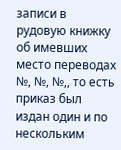записи в рудовую книжку об имевших место переводах №, №, №,, то есть приказ был издан один и по нескольким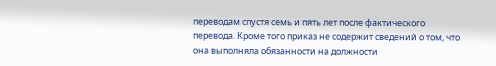переводам спустя семь и пять лет после фактического перевода. Кроме того приказ не содержит сведений о том, что она выполняла обязанности на должности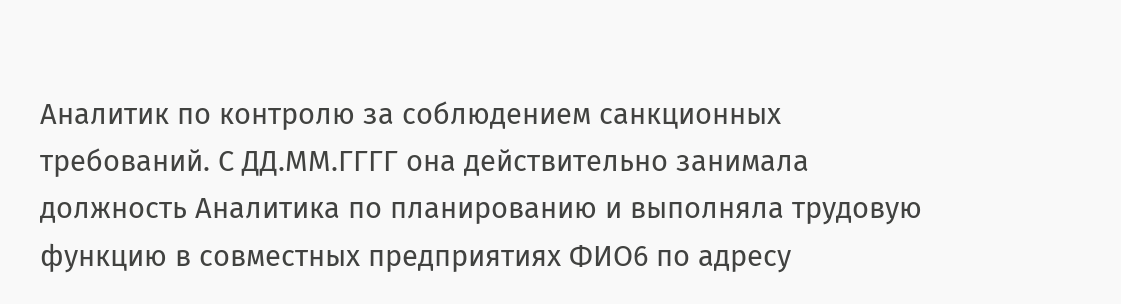Аналитик по контролю за соблюдением санкционных требований. С ДД.ММ.ГГГГ она действительно занимала должность Аналитика по планированию и выполняла трудовую функцию в совместных предприятиях ФИО6 по адресу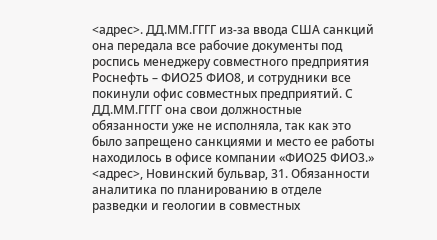<адрес>. ДД.ММ.ГГГГ из-за ввода США санкций она передала все рабочие документы под роспись менеджеру совместного предприятия Роснефть – ФИО25 ФИО8, и сотрудники все покинули офис совместных предприятий. С ДД.ММ.ГГГГ она свои должностные обязанности уже не исполняла, так как это было запрещено санкциями и место ее работы находилось в офисе компании «ФИО25 ФИО3.» <адрес>, Новинский бульвар, 31. Обязанности аналитика по планированию в отделе разведки и геологии в совместных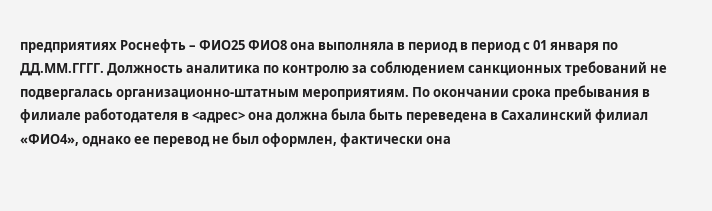предприятиях Роснефть – ФИО25 ФИО8 она выполняла в период в период с 01 января по ДД.ММ.ГГГГ. Должность аналитика по контролю за соблюдением санкционных требований не подвергалась организационно-штатным мероприятиям. По окончании срока пребывания в филиале работодателя в <адрес> она должна была быть переведена в Сахалинский филиал «ФИО4», однако ее перевод не был оформлен, фактически она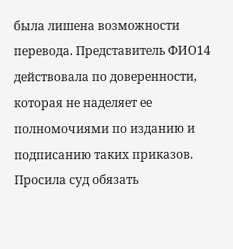была лишена возможности перевода. Представитель ФИО14 действовала по доверенности, которая не наделяет ее полномочиями по изданию и подписанию таких приказов. Просила суд обязать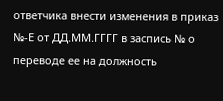ответчика внести изменения в приказ №-Е от ДД.ММ.ГГГГ в заспись № о переводе ее на должность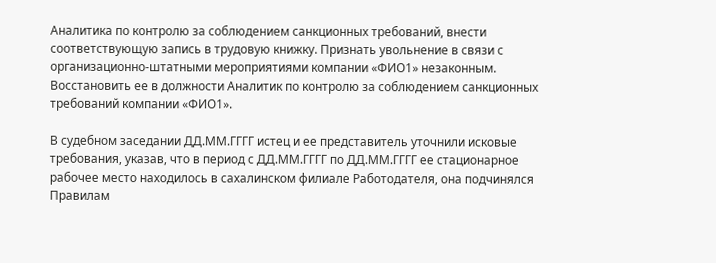Аналитика по контролю за соблюдением санкционных требований, внести соответствующую запись в трудовую книжку. Признать увольнение в связи с организационно-штатными мероприятиями компании «ФИО1» незаконным. Восстановить ее в должности Аналитик по контролю за соблюдением санкционных требований компании «ФИО1».

В судебном заседании ДД.ММ.ГГГГ истец и ее представитель уточнили исковые требования, указав, что в период с ДД.ММ.ГГГГ по ДД.ММ.ГГГГ ее стационарное рабочее место находилось в сахалинском филиале Работодателя, она подчинялся Правилам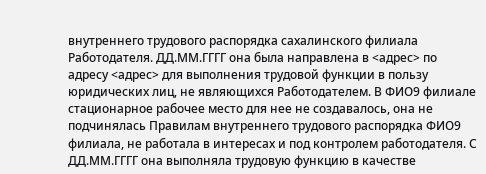внутреннего трудового распорядка сахалинского филиала Работодателя. ДД.ММ.ГГГГ она была направлена в <адрес> по адресу <адрес> для выполнения трудовой функции в пользу юридических лиц, не являющихся Работодателем. В ФИО9 филиале стационарное рабочее место для нее не создавалось, она не подчинялась Правилам внутреннего трудового распорядка ФИО9 филиала, не работала в интересах и под контролем работодателя. С ДД.ММ.ГГГГ она выполняла трудовую функцию в качестве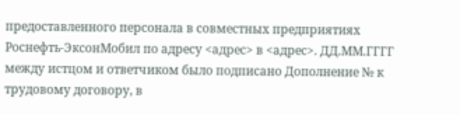предоставленного персонала в совместных предприятиях Роснефть-ЭксонМобил по адресу <адрес> в <адрес>. ДД.ММ.ГГГГ между истцом и ответчиком было подписано Дополнение № к трудовому договору, в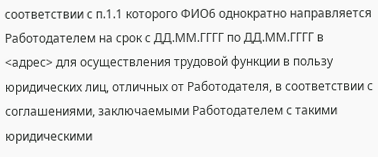соответствии с п.1.1 которого ФИО6 однократно направляется Работодателем на срок с ДД.ММ.ГГГГ по ДД.ММ.ГГГГ в <адрес> для осуществления трудовой функции в пользу юридических лиц, отличных от Работодателя, в соответствии с соглашениями, заключаемыми Работодателем с такими юридическими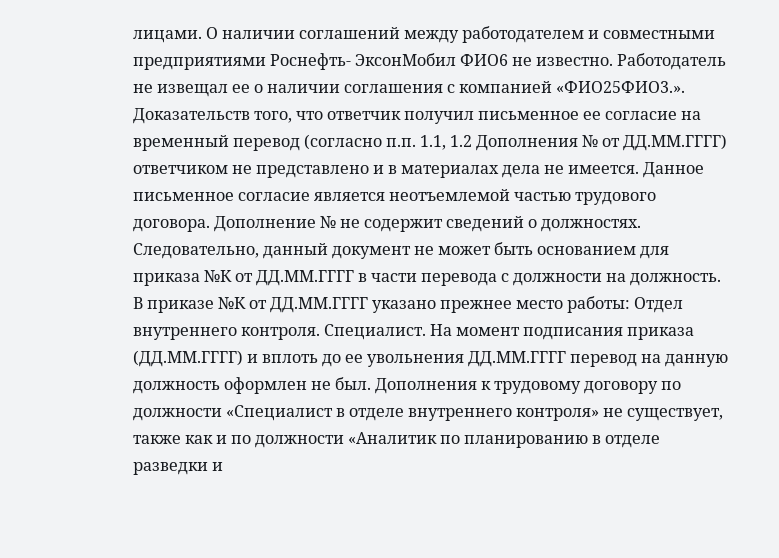лицами. О наличии соглашений между работодателем и совместными предприятиями Роснефть- ЭксонМобил ФИО6 не известно. Работодатель не извещал ее о наличии соглашения с компанией «ФИО25ФИО3.». Доказательств того, что ответчик получил письменное ее согласие на временный перевод (согласно п.п. 1.1, 1.2 Дополнения № от ДД.ММ.ГГГГ) ответчиком не представлено и в материалах дела не имеется. Данное письменное согласие является неотъемлемой частью трудового договора. Дополнение № не содержит сведений о должностях. Следовательно, данный документ не может быть основанием для приказа №К от ДД.ММ.ГГГГ в части перевода с должности на должность. В приказе №К от ДД.ММ.ГГГГ указано прежнее место работы: Отдел внутреннего контроля. Специалист. На момент подписания приказа (ДД.ММ.ГГГГ) и вплоть до ее увольнения ДД.ММ.ГГГГ перевод на данную должность оформлен не был. Дополнения к трудовому договору по должности «Специалист в отделе внутреннего контроля» не существует, также как и по должности «Аналитик по планированию в отделе разведки и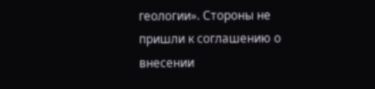геологии». Стороны не пришли к соглашению о внесении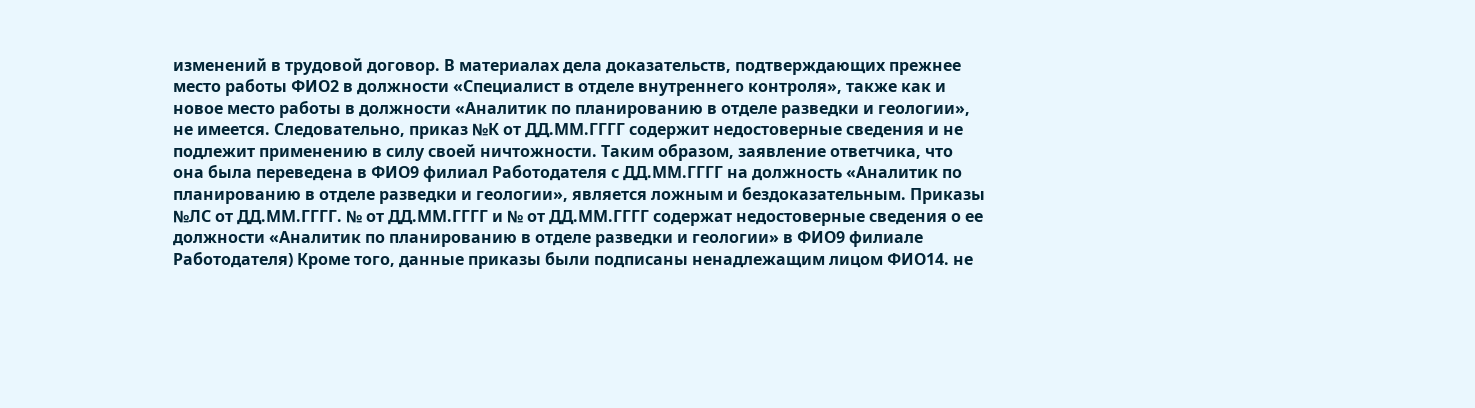изменений в трудовой договор. В материалах дела доказательств, подтверждающих прежнее место работы ФИО2 в должности «Специалист в отделе внутреннего контроля», также как и новое место работы в должности «Аналитик по планированию в отделе разведки и геологии», не имеется. Следовательно, приказ №К от ДД.ММ.ГГГГ содержит недостоверные сведения и не подлежит применению в силу своей ничтожности. Таким образом, заявление ответчика, что она была переведена в ФИО9 филиал Работодателя с ДД.ММ.ГГГГ на должность «Аналитик по планированию в отделе разведки и геологии», является ложным и бездоказательным. Приказы №ЛС от ДД.ММ.ГГГГ. № от ДД.ММ.ГГГГ и № от ДД.ММ.ГГГГ содержат недостоверные сведения о ее должности «Аналитик по планированию в отделе разведки и геологии» в ФИО9 филиале Работодателя) Кроме того, данные приказы были подписаны ненадлежащим лицом ФИО14. не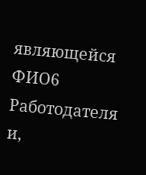являющейся ФИО6 Работодателя и,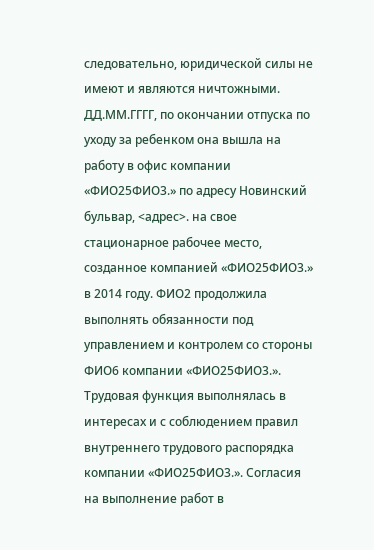следовательно, юридической силы не имеют и являются ничтожными. ДД.ММ.ГГГГ, по окончании отпуска по уходу за ребенком она вышла на работу в офис компании «ФИО25ФИО3.» по адресу Новинский бульвар, <адрес>. на свое стационарное рабочее место, созданное компанией «ФИО25ФИО3.» в 2014 году. ФИО2 продолжила выполнять обязанности под управлением и контролем со стороны ФИО6 компании «ФИО25ФИО3.». Трудовая функция выполнялась в интересах и с соблюдением правил внутреннего трудового распорядка компании «ФИО25ФИО3.». Согласия на выполнение работ в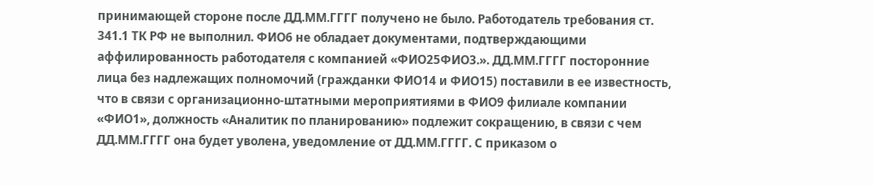принимающей стороне после ДД.ММ.ГГГГ получено не было. Работодатель требования ст. 341.1 ТК РФ не выполнил. ФИО6 не обладает документами, подтверждающими аффилированность работодателя с компанией «ФИО25ФИО3.». ДД.ММ.ГГГГ посторонние лица без надлежащих полномочий (гражданки ФИО14 и ФИО15) поставили в ее известность, что в связи с организационно-штатными мероприятиями в ФИО9 филиале компании «ФИО1», должность «Аналитик по планированию» подлежит сокращению, в связи с чем ДД.ММ.ГГГГ она будет уволена, уведомление от ДД.ММ.ГГГГ. С приказом о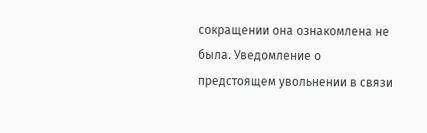сокращении она ознакомлена не была. Уведомление о предстоящем увольнении в связи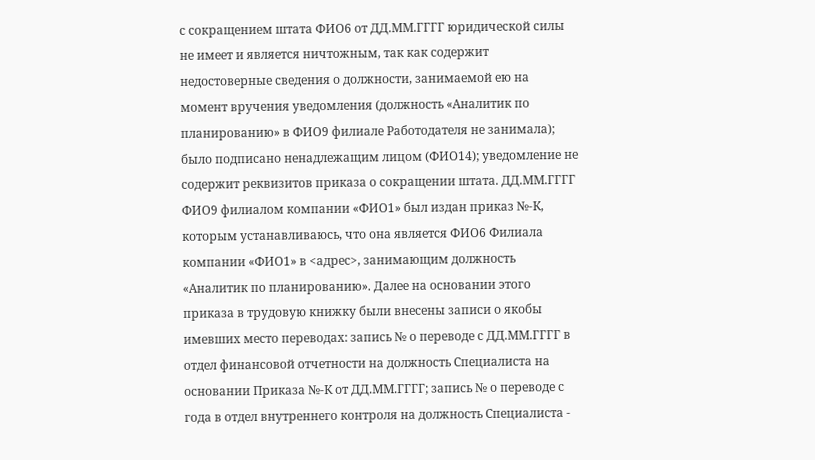с сокращением штата ФИО6 от ДД.ММ.ГГГГ юридической силы не имеет и является ничтожным, так как содержит недостоверные сведения о должности, занимаемой ею на момент вручения уведомления (должность «Аналитик по планированию» в ФИО9 филиале Работодателя не занимала); было подписано ненадлежащим лицом (ФИО14); уведомление не содержит реквизитов приказа о сокращении штата. ДД.ММ.ГГГГ ФИО9 филиалом компании «ФИО1» был издан приказ №-К, которым устанавливаюсь, что она является ФИО6 Филиала компании «ФИО1» в <адрес>, занимающим должность «Аналитик по планированию». Далее на основании этого приказа в трудовую книжку были внесены записи о якобы имевших место переводах: запись № о переводе с ДД.ММ.ГГГГ в отдел финансовой отчетности на должность Специалиста на основании Приказа №-К от ДД.ММ.ГГГГ; запись № о переводе с года в отдел внутреннего контроля на должность Специалиста -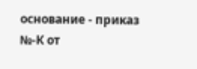основание - приказ №-К от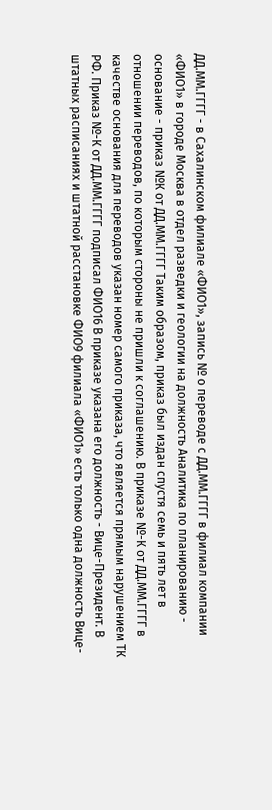ДД.ММ.ГГГГ - в Сахалинском филиале «ФИО1», запись № о переводе с ДД.ММ.ГГГГ в филиал компании «ФИО1» в городе Москва в отдел разведки и геологии на должность Аналитика по планированию - основание - приказ №К от ДД.ММ.ГГГГ Таким образом, приказ был издан спустя семь и пять лет в отношении переводов, по которым стороны не пришли к соглашению. В приказе №-К от ДД.ММ.ГГГГ в качестве основания для переводов указан номер самого приказа, что является прямым нарушением ТК РФ. Приказ №-К от ДД.ММ.ГГГГ подписал ФИО16 В приказе указана его должность - Вице-Президент. В штатных расписаниях и штатной расстановке ФИО9 филиала «ФИО1» есть только одна должность Вице-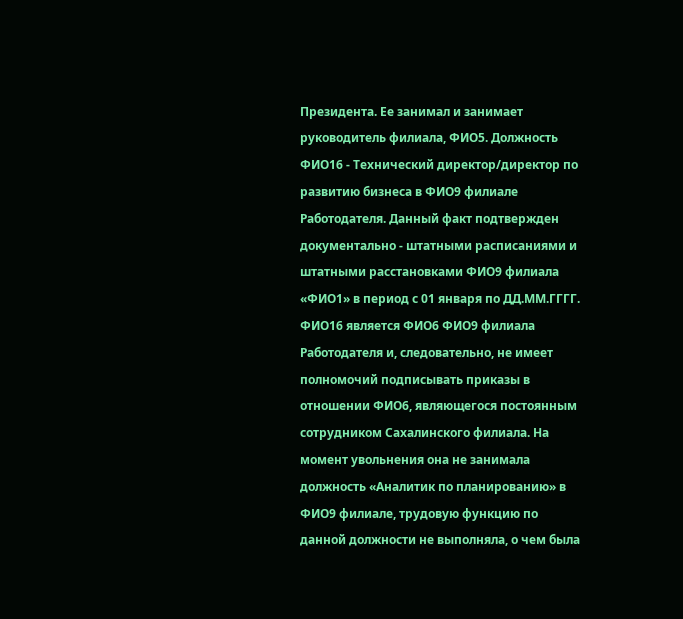Президента. Ее занимал и занимает руководитель филиала, ФИО5. Должность ФИО16 - Технический директор/директор по развитию бизнеса в ФИО9 филиале Работодателя. Данный факт подтвержден документально - штатными расписаниями и штатными расстановками ФИО9 филиала «ФИО1» в период с 01 января по ДД.ММ.ГГГГ. ФИО16 является ФИО6 ФИО9 филиала Работодателя и, следовательно, не имеет полномочий подписывать приказы в отношении ФИО6, являющегося постоянным сотрудником Сахалинского филиала. На момент увольнения она не занимала должность «Аналитик по планированию» в ФИО9 филиале, трудовую функцию по данной должности не выполняла, о чем была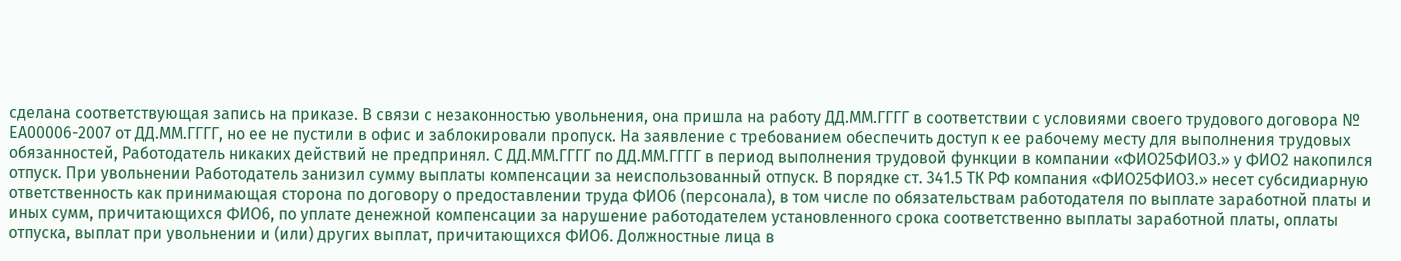сделана соответствующая запись на приказе. В связи с незаконностью увольнения, она пришла на работу ДД.ММ.ГГГГ в соответствии с условиями своего трудового договора № ЕА00006-2007 от ДД.ММ.ГГГГ, но ее не пустили в офис и заблокировали пропуск. На заявление с требованием обеспечить доступ к ее рабочему месту для выполнения трудовых обязанностей, Работодатель никаких действий не предпринял. С ДД.ММ.ГГГГ по ДД.ММ.ГГГГ в период выполнения трудовой функции в компании «ФИО25ФИО3.» у ФИО2 накопился отпуск. При увольнении Работодатель занизил сумму выплаты компенсации за неиспользованный отпуск. В порядке ст. 341.5 ТК РФ компания «ФИО25ФИО3.» несет субсидиарную ответственность как принимающая сторона по договору о предоставлении труда ФИО6 (персонала), в том числе по обязательствам работодателя по выплате заработной платы и иных сумм, причитающихся ФИО6, по уплате денежной компенсации за нарушение работодателем установленного срока соответственно выплаты заработной платы, оплаты отпуска, выплат при увольнении и (или) других выплат, причитающихся ФИО6. Должностные лица в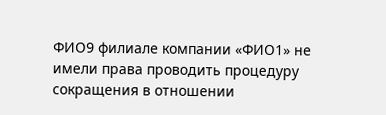ФИО9 филиале компании «ФИО1» не имели права проводить процедуру сокращения в отношении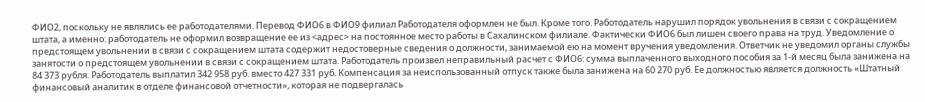ФИО2, поскольку не являлись ее работодателями. Перевод ФИО6 в ФИО9 филиал Работодателя оформлен не был. Кроме того. Работодатель нарушил порядок увольнения в связи с сокращением штата, а именно: работодатель не оформил возвращение ее из <адрес> на постоянное место работы в Сахалинском филиале. Фактически ФИО6 был лишен своего права на труд. Уведомление о предстоящем увольнении в связи с сокращением штата содержит недостоверные сведения о должности, занимаемой ею на момент вручения уведомления. Ответчик не уведомил органы службы занятости о предстоящем увольнении в связи с сокращением штата. Работодатель произвел неправильный расчет с ФИО6: сумма выплаченного выходного пособия за 1-й месяц была занижена на 84 373 рубля. Работодатель выплатил 342 958 руб. вместо 427 331 руб. Компенсация за неиспользованный отпуск также была занижена на 60 270 руб. Ее должностью является должность «Штатный финансовый аналитик в отделе финансовой отчетности», которая не подвергалась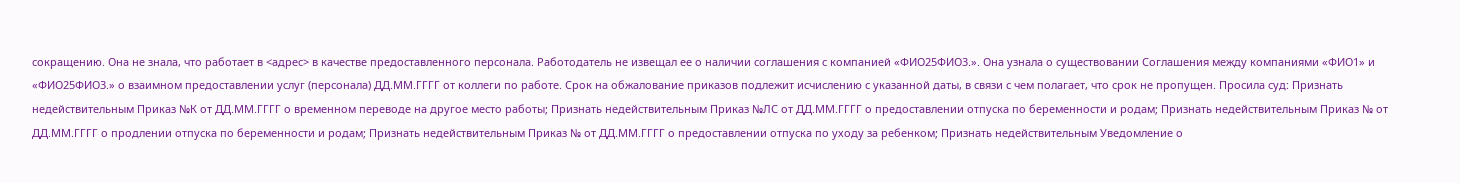сокращению. Она не знала, что работает в <адрес> в качестве предоставленного персонала. Работодатель не извещал ее о наличии соглашения с компанией «ФИО25ФИО3.». Она узнала о существовании Соглашения между компаниями «ФИО1» и «ФИО25ФИО3.» о взаимном предоставлении услуг (персонала) ДД.ММ.ГГГГ от коллеги по работе. Срок на обжалование приказов подлежит исчислению с указанной даты, в связи с чем полагает, что срок не пропущен. Просила суд: Признать недействительным Приказ №К от ДД.ММ.ГГГГ о временном переводе на другое место работы; Признать недействительным Приказ №ЛС от ДД.ММ.ГГГГ о предоставлении отпуска по беременности и родам; Признать недействительным Приказ № от ДД.ММ.ГГГГ о продлении отпуска по беременности и родам; Признать недействительным Приказ № от ДД.ММ.ГГГГ о предоставлении отпуска по уходу за ребенком; Признать недействительным Уведомление о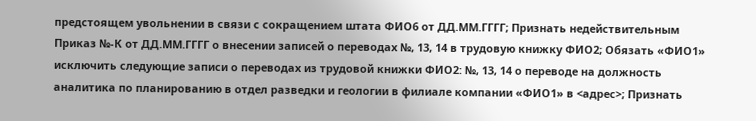предстоящем увольнении в связи с сокращением штата ФИО6 от ДД.ММ.ГГГГ; Признать недействительным Приказ №-К от ДД.ММ.ГГГГ о внесении записей о переводах №, 13, 14 в трудовую книжку ФИО2; Обязать «ФИО1» исключить следующие записи о переводах из трудовой книжки ФИО2: №, 13, 14 о переводе на должность аналитика по планированию в отдел разведки и геологии в филиале компании «ФИО1» в <адрес>; Признать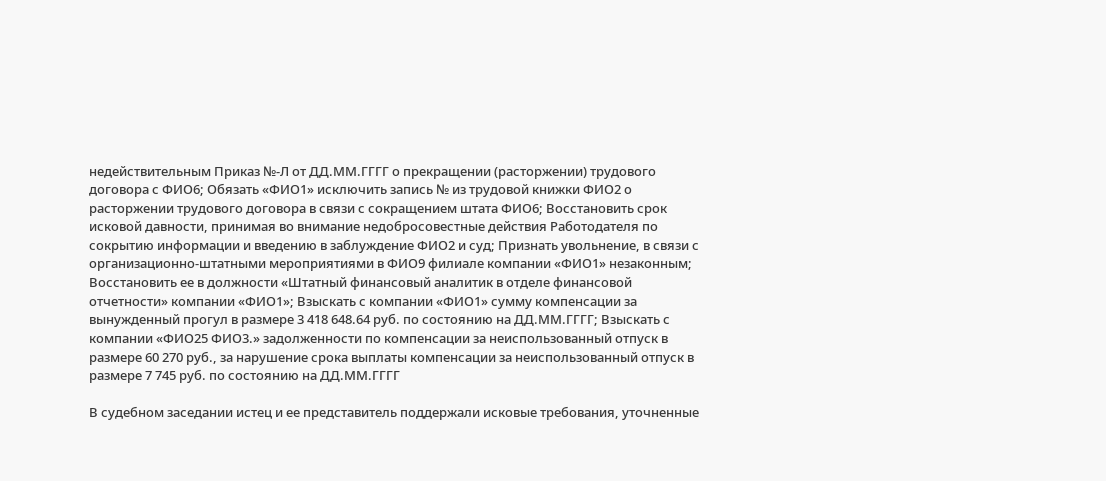недействительным Приказ №-Л от ДД.ММ.ГГГГ о прекращении (расторжении) трудового договора с ФИО6; Обязать «ФИО1» исключить запись № из трудовой книжки ФИО2 о расторжении трудового договора в связи с сокращением штата ФИО6; Восстановить срок исковой давности, принимая во внимание недобросовестные действия Работодателя по сокрытию информации и введению в заблуждение ФИО2 и суд; Признать увольнение, в связи с организационно-штатными мероприятиями в ФИО9 филиале компании «ФИО1» незаконным; Восстановить ее в должности «Штатный финансовый аналитик в отделе финансовой отчетности» компании «ФИО1»; Взыскать с компании «ФИО1» сумму компенсации за вынужденный прогул в размере 3 418 648.64 руб. по состоянию на ДД.ММ.ГГГГ; Взыскать с компании «ФИО25 ФИО3.» задолженности по компенсации за неиспользованный отпуск в размере 60 270 руб., за нарушение срока выплаты компенсации за неиспользованный отпуск в размере 7 745 руб. по состоянию на ДД.ММ.ГГГГ

В судебном заседании истец и ее представитель поддержали исковые требования, уточненные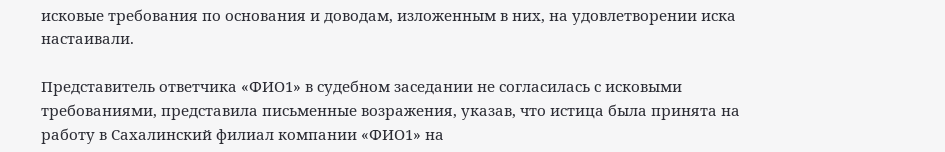исковые требования по основания и доводам, изложенным в них, на удовлетворении иска настаивали.

Представитель ответчика «ФИО1» в судебном заседании не согласилась с исковыми требованиями, представила письменные возражения, указав, что истица была принята на работу в Сахалинский филиал компании «ФИО1» на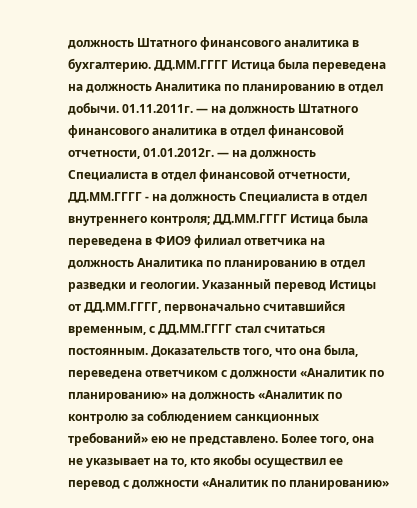должность Штатного финансового аналитика в бухгалтерию. ДД.ММ.ГГГГ Истица была переведена на должность Аналитика по планированию в отдел добычи. 01.11.2011г. — на должность Штатного финансового аналитика в отдел финансовой отчетности, 01.01.2012г. — на должность Специалиста в отдел финансовой отчетности, ДД.ММ.ГГГГ - на должность Специалиста в отдел внутреннего контроля; ДД.ММ.ГГГГ Истица была переведена в ФИО9 филиал ответчика на должность Аналитика по планированию в отдел разведки и геологии. Указанный перевод Истицы от ДД.ММ.ГГГГ, первоначально считавшийся временным, с ДД.ММ.ГГГГ стал считаться постоянным. Доказательств того, что она была, переведена ответчиком с должности «Аналитик по планированию» на должность «Аналитик по контролю за соблюдением санкционных требований» ею не представлено. Более того, она не указывает на то, кто якобы осуществил ее перевод с должности «Аналитик по планированию»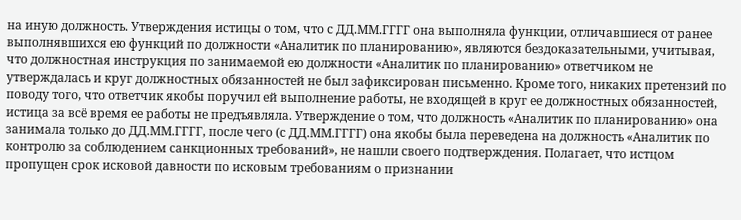на иную должность. Утверждения истицы о том, что с ДД.ММ.ГГГГ она выполняла функции, отличавшиеся от ранее выполнявшихся ею функций по должности «Аналитик по планированию», являются бездоказательными, учитывая, что должностная инструкция по занимаемой ею должности «Аналитик по планированию» ответчиком не утверждалась и круг должностных обязанностей не был зафиксирован письменно. Кроме того, никаких претензий по поводу того, что ответчик якобы поручил ей выполнение работы, не входящей в круг ее должностных обязанностей, истица за всё время ее работы не предъявляла. Утверждение о том, что должность «Аналитик по планированию» она занимала только до ДД.ММ.ГГГГ, после чего (с ДД.ММ.ГГГГ) она якобы была переведена на должность «Аналитик по контролю за соблюдением санкционных требований», не нашли своего подтверждения. Полагает, что истцом пропущен срок исковой давности по исковым требованиям о признании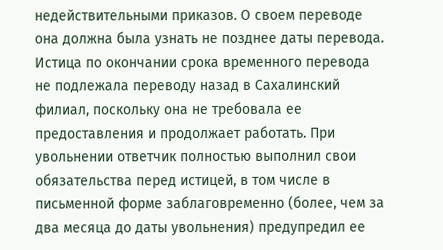недействительными приказов. О своем переводе она должна была узнать не позднее даты перевода. Истица по окончании срока временного перевода не подлежала переводу назад в Сахалинский филиал, поскольку она не требовала ее предоставления и продолжает работать. При увольнении ответчик полностью выполнил свои обязательства перед истицей, в том числе в письменной форме заблаговременно (более, чем за два месяца до даты увольнения) предупредил ее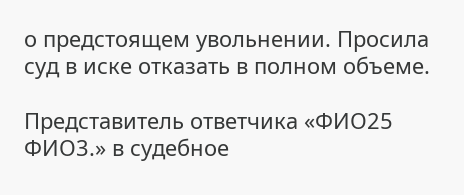о предстоящем увольнении. Просила суд в иске отказать в полном объеме.

Представитель ответчика «ФИО25 ФИО3.» в судебное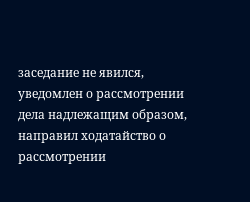заседание не явился, уведомлен о рассмотрении дела надлежащим образом, направил ходатайство о рассмотрении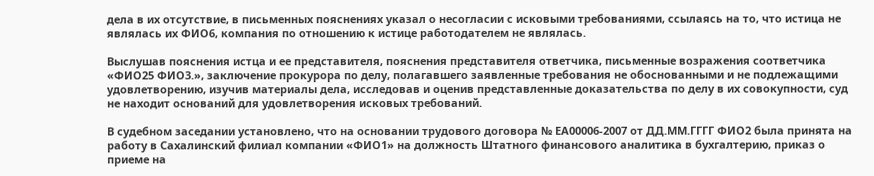дела в их отсутствие, в письменных пояснениях указал о несогласии с исковыми требованиями, ссылаясь на то, что истица не являлась их ФИО6, компания по отношению к истице работодателем не являлась.

Выслушав пояснения истца и ее представителя, пояснения представителя ответчика, письменные возражения соответчика «ФИО25 ФИО3.», заключение прокурора по делу, полагавшего заявленные требования не обоснованными и не подлежащими удовлетворению, изучив материалы дела, исследовав и оценив представленные доказательства по делу в их совокупности, суд не находит оснований для удовлетворения исковых требований.

В судебном заседании установлено, что на основании трудового договора № ЕА00006-2007 от ДД.ММ.ГГГГ ФИО2 была принята на работу в Сахалинский филиал компании «ФИО1» на должность Штатного финансового аналитика в бухгалтерию, приказ о приеме на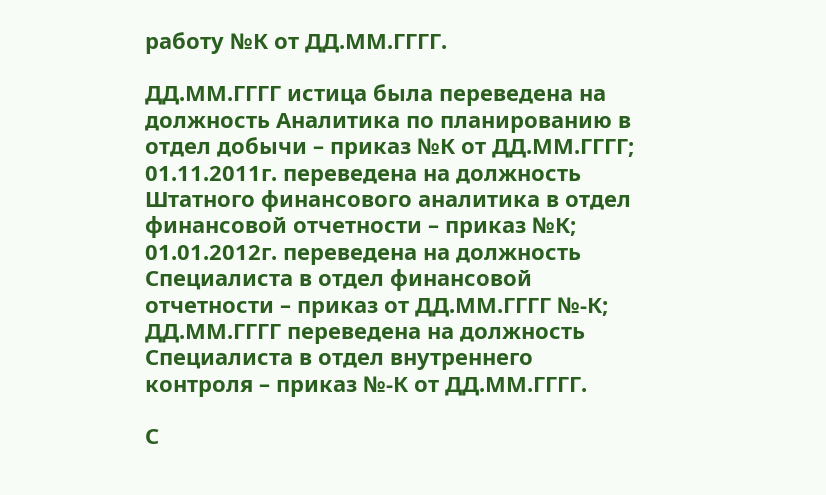работу №К от ДД.ММ.ГГГГ.

ДД.ММ.ГГГГ истица была переведена на должность Аналитика по планированию в отдел добычи – приказ №К от ДД.ММ.ГГГГ; 01.11.2011г. переведена на должность Штатного финансового аналитика в отдел финансовой отчетности – приказ №К; 01.01.2012г. переведена на должность Специалиста в отдел финансовой отчетности – приказ от ДД.ММ.ГГГГ №-К; ДД.ММ.ГГГГ переведена на должность Специалиста в отдел внутреннего контроля – приказ №-К от ДД.ММ.ГГГГ.

С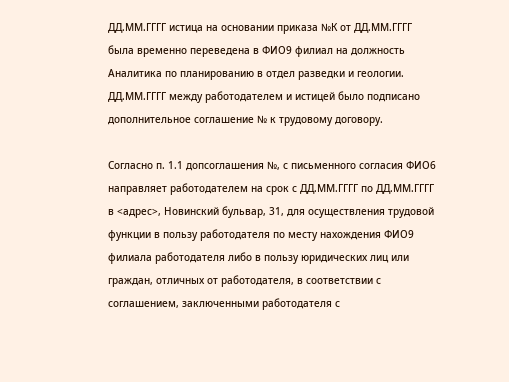ДД.ММ.ГГГГ истица на основании приказа №К от ДД.ММ.ГГГГ была временно переведена в ФИО9 филиал на должность Аналитика по планированию в отдел разведки и геологии. ДД.ММ.ГГГГ между работодателем и истицей было подписано дополнительное соглашение № к трудовому договору.

Согласно п. 1.1 допсоглашения №, с письменного согласия ФИО6 направляет работодателем на срок с ДД.ММ.ГГГГ по ДД.ММ.ГГГГ в <адрес>, Новинский бульвар, 31, для осуществления трудовой функции в пользу работодателя по месту нахождения ФИО9 филиала работодателя либо в пользу юридических лиц или граждан, отличных от работодателя, в соответствии с соглашением, заключенными работодателя с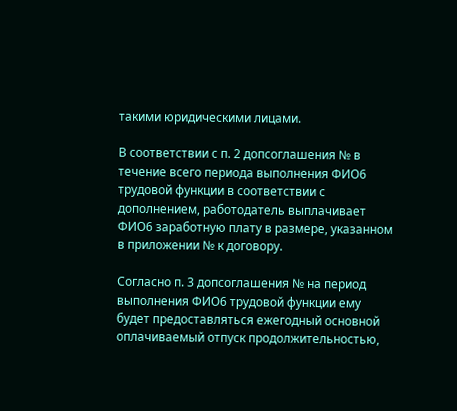такими юридическими лицами.

В соответствии с п. 2 допсоглашения № в течение всего периода выполнения ФИО6 трудовой функции в соответствии с дополнением, работодатель выплачивает ФИО6 заработную плату в размере, указанном в приложении № к договору.

Согласно п. 3 допсоглашения № на период выполнения ФИО6 трудовой функции ему будет предоставляться ежегодный основной оплачиваемый отпуск продолжительностью,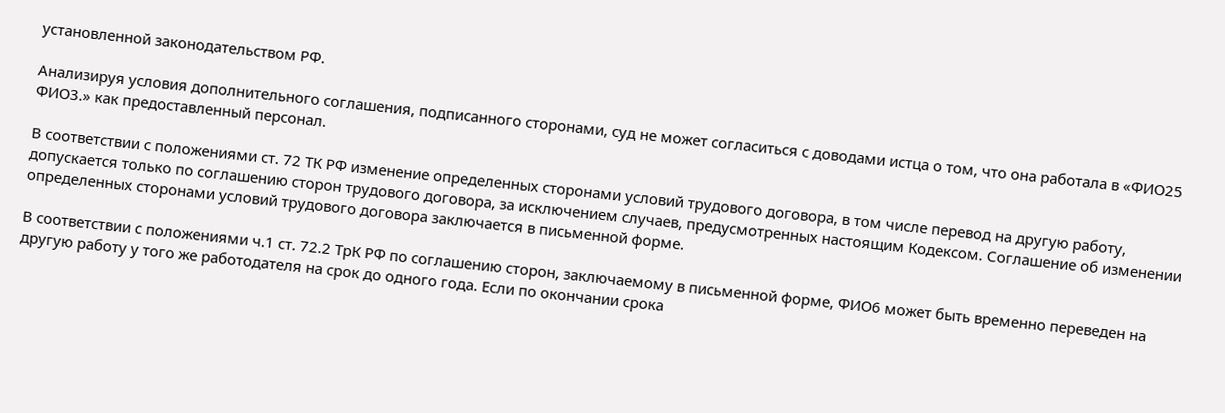установленной законодательством РФ.

Анализируя условия дополнительного соглашения, подписанного сторонами, суд не может согласиться с доводами истца о том, что она работала в «ФИО25 ФИО3.» как предоставленный персонал.

В соответствии с положениями ст. 72 ТК РФ изменение определенных сторонами условий трудового договора, в том числе перевод на другую работу, допускается только по соглашению сторон трудового договора, за исключением случаев, предусмотренных настоящим Кодексом. Соглашение об изменении определенных сторонами условий трудового договора заключается в письменной форме.

В соответствии с положениями ч.1 ст. 72.2 ТрК РФ по соглашению сторон, заключаемому в письменной форме, ФИО6 может быть временно переведен на другую работу у того же работодателя на срок до одного года. Если по окончании срока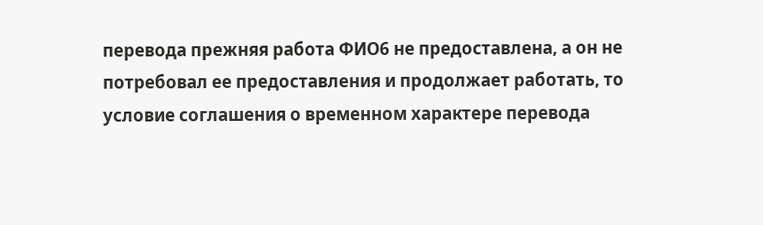перевода прежняя работа ФИО6 не предоставлена, а он не потребовал ее предоставления и продолжает работать, то условие соглашения о временном характере перевода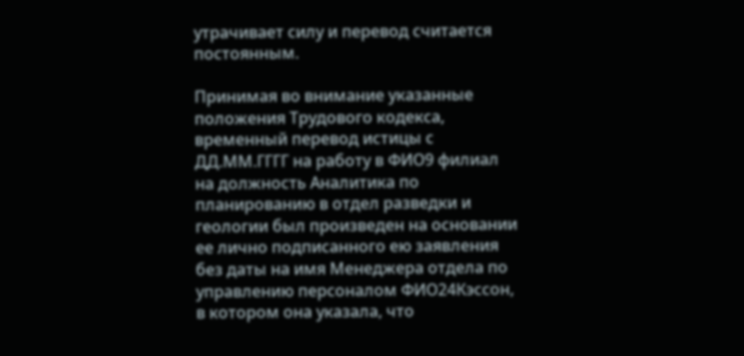утрачивает силу и перевод считается постоянным.

Принимая во внимание указанные положения Трудового кодекса, временный перевод истицы с ДД.ММ.ГГГГ на работу в ФИО9 филиал на должность Аналитика по планированию в отдел разведки и геологии был произведен на основании ее лично подписанного ею заявления без даты на имя Менеджера отдела по управлению персоналом ФИО24Кэссон, в котором она указала, что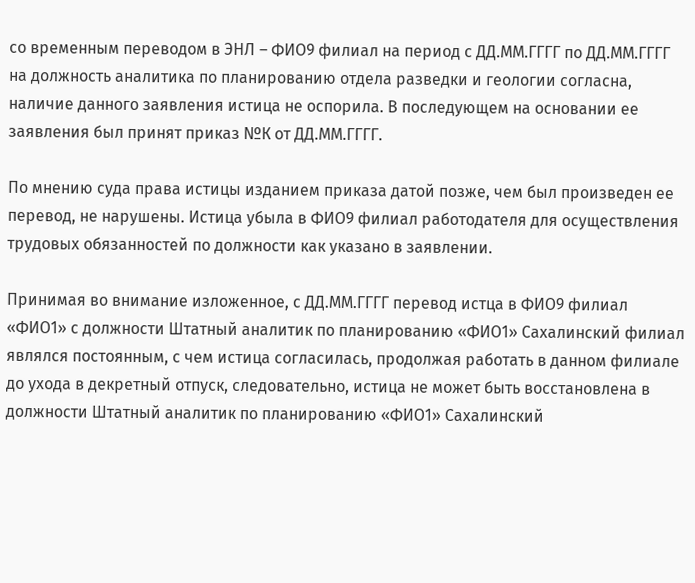со временным переводом в ЭНЛ – ФИО9 филиал на период с ДД.ММ.ГГГГ по ДД.ММ.ГГГГ на должность аналитика по планированию отдела разведки и геологии согласна, наличие данного заявления истица не оспорила. В последующем на основании ее заявления был принят приказ №К от ДД.ММ.ГГГГ.

По мнению суда права истицы изданием приказа датой позже, чем был произведен ее перевод, не нарушены. Истица убыла в ФИО9 филиал работодателя для осуществления трудовых обязанностей по должности как указано в заявлении.

Принимая во внимание изложенное, с ДД.ММ.ГГГГ перевод истца в ФИО9 филиал «ФИО1» с должности Штатный аналитик по планированию «ФИО1» Сахалинский филиал являлся постоянным, с чем истица согласилась, продолжая работать в данном филиале до ухода в декретный отпуск, следовательно, истица не может быть восстановлена в должности Штатный аналитик по планированию «ФИО1» Сахалинский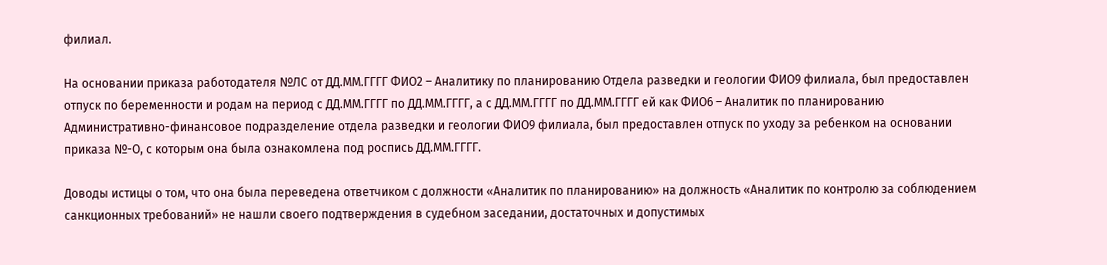филиал.

На основании приказа работодателя №ЛС от ДД.ММ.ГГГГ ФИО2 – Аналитику по планированию Отдела разведки и геологии ФИО9 филиала, был предоставлен отпуск по беременности и родам на период с ДД.ММ.ГГГГ по ДД.ММ.ГГГГ, а с ДД.ММ.ГГГГ по ДД.ММ.ГГГГ ей как ФИО6 – Аналитик по планированию Административно-финансовое подразделение отдела разведки и геологии ФИО9 филиала, был предоставлен отпуск по уходу за ребенком на основании приказа №-О, с которым она была ознакомлена под роспись ДД.ММ.ГГГГ.

Доводы истицы о том, что она была переведена ответчиком с должности «Аналитик по планированию» на должность «Аналитик по контролю за соблюдением санкционных требований» не нашли своего подтверждения в судебном заседании, достаточных и допустимых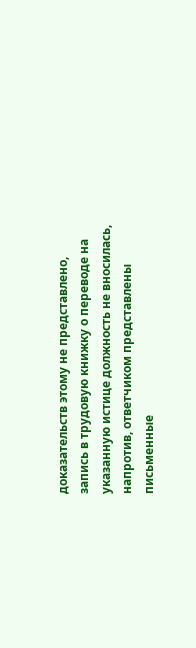доказательств этому не представлено, запись в трудовую книжку о переводе на указанную истице должность не вносилась, напротив, ответчиком представлены письменные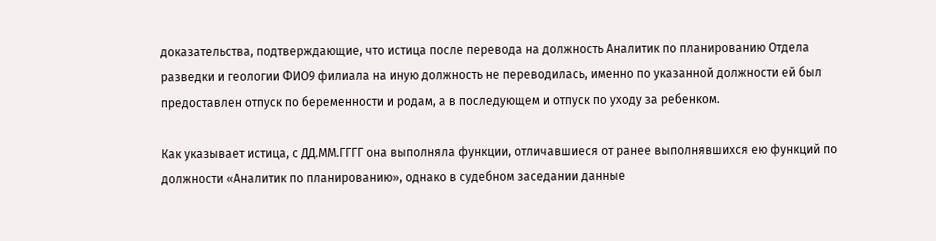доказательства, подтверждающие, что истица после перевода на должность Аналитик по планированию Отдела разведки и геологии ФИО9 филиала на иную должность не переводилась, именно по указанной должности ей был предоставлен отпуск по беременности и родам, а в последующем и отпуск по уходу за ребенком.

Как указывает истица, с ДД.ММ.ГГГГ она выполняла функции, отличавшиеся от ранее выполнявшихся ею функций по должности «Аналитик по планированию», однако в судебном заседании данные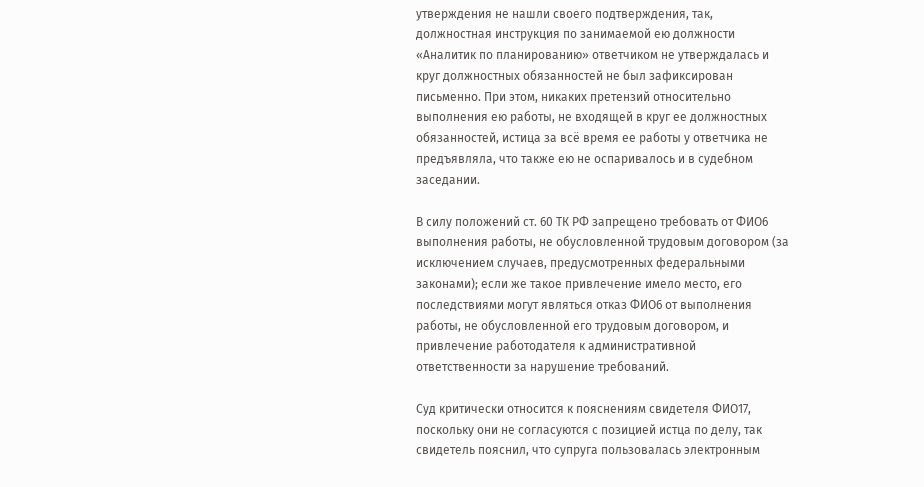утверждения не нашли своего подтверждения, так, должностная инструкция по занимаемой ею должности «Аналитик по планированию» ответчиком не утверждалась и круг должностных обязанностей не был зафиксирован письменно. При этом, никаких претензий относительно выполнения ею работы, не входящей в круг ее должностных обязанностей, истица за всё время ее работы у ответчика не предъявляла, что также ею не оспаривалось и в судебном заседании.

В силу положений ст. 60 ТК РФ запрещено требовать от ФИО6 выполнения работы, не обусловленной трудовым договором (за исключением случаев, предусмотренных федеральными законами); если же такое привлечение имело место, его последствиями могут являться отказ ФИО6 от выполнения работы, не обусловленной его трудовым договором, и привлечение работодателя к административной ответственности за нарушение требований.

Суд критически относится к пояснениям свидетеля ФИО17, поскольку они не согласуются с позицией истца по делу, так свидетель пояснил, что супруга пользовалась электронным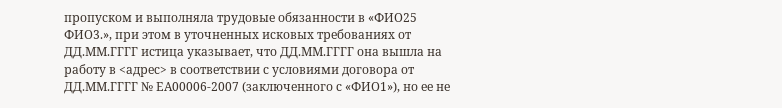пропуском и выполняла трудовые обязанности в «ФИО25 ФИО3.», при этом в уточненных исковых требованиях от ДД.ММ.ГГГГ истица указывает, что ДД.ММ.ГГГГ она вышла на работу в <адрес> в соответствии с условиями договора от ДД.ММ.ГГГГ № ЕА00006-2007 (заключенного с «ФИО1»), но ее не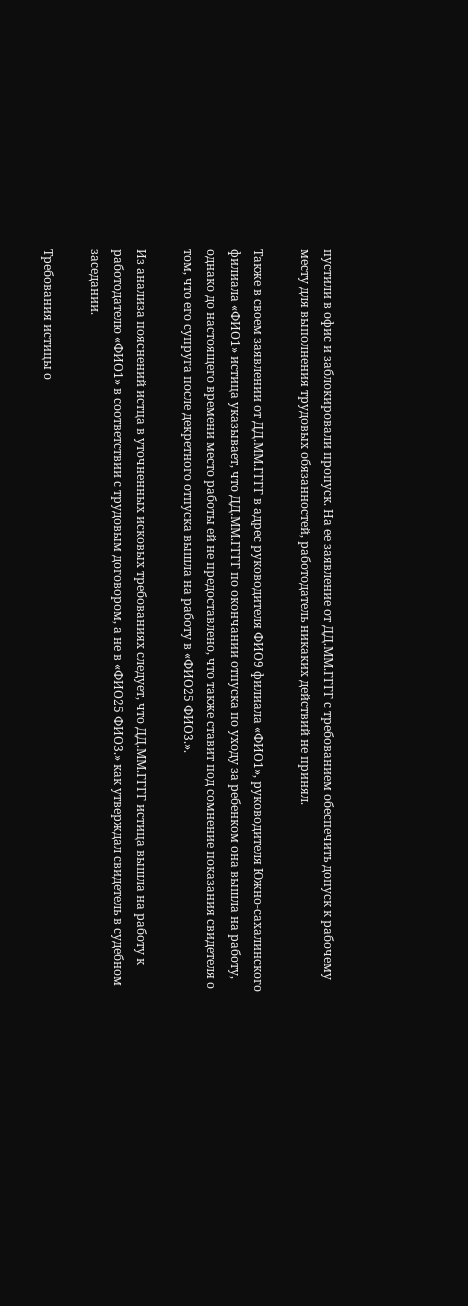пустили в офис и заблокировали пропуск. На ее заявление от ДД.ММ.ГГГГ с требованием обеспечить допуск к рабочему месту для выполнения трудовых обязанностей, работодатель никаких действий не принял.

Также в своем заявлении от ДД.ММ.ГГГГ в адрес руководителя ФИО9 филиала «ФИО1», руководителя Южно-сахалинского филиала «ФИО1» истица указывает, что ДД.ММ.ГГГГ по окончании отпуска по уходу за ребенком она вышла на работу, однако до настоящего времени место работы ей не предоставлено, что также ставит под сомнение показания свидетеля о том, что его супруга после декретного отпуска вышла на работу в «ФИО25 ФИО3.».

Из анализа пояснений истца в уточненных исковых требованиях следует, что ДД.ММ.ГГГГ истица вышла на работу к работодателю «ФИО1» в соответствии с трудовым договором, а не в «ФИО25 ФИО3.» как утверждал свидетель в судебном заседании.

Требования истицы о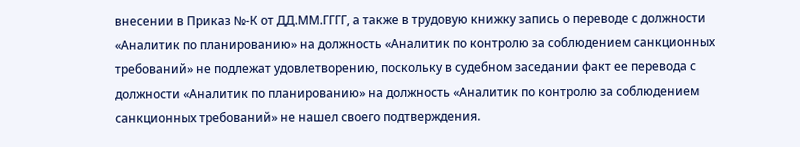внесении в Приказ №-К от ДД.ММ.ГГГГ, а также в трудовую книжку запись о переводе с должности «Аналитик по планированию» на должность «Аналитик по контролю за соблюдением санкционных требований» не подлежат удовлетворению, поскольку в судебном заседании факт ее перевода с должности «Аналитик по планированию» на должность «Аналитик по контролю за соблюдением санкционных требований» не нашел своего подтверждения.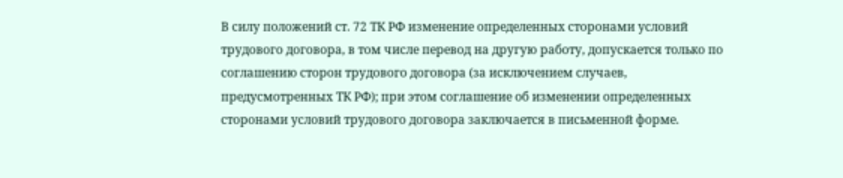В силу положений ст. 72 ТК РФ изменение определенных сторонами условий трудового договора, в том числе перевод на другую работу, допускается только по соглашению сторон трудового договора (за исключением случаев, предусмотренных ТК РФ); при этом соглашение об изменении определенных сторонами условий трудового договора заключается в письменной форме.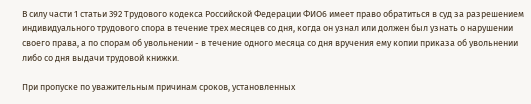В силу части 1 статьи 392 Трудового кодекса Российской Федерации ФИО6 имеет право обратиться в суд за разрешением индивидуального трудового спора в течение трех месяцев со дня, когда он узнал или должен был узнать о нарушении своего права, а по спорам об увольнении - в течение одного месяца со дня вручения ему копии приказа об увольнении либо со дня выдачи трудовой книжки.

При пропуске по уважительным причинам сроков, установленных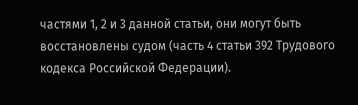частями 1, 2 и 3 данной статьи, они могут быть восстановлены судом (часть 4 статьи 392 Трудового кодекса Российской Федерации).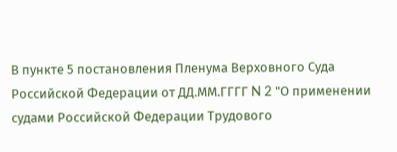В пункте 5 постановления Пленума Верховного Суда Российской Федерации от ДД.ММ.ГГГГ N 2 "О применении судами Российской Федерации Трудового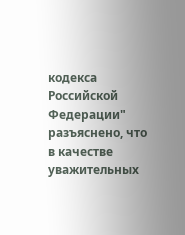кодекса Российской Федерации" разъяснено, что в качестве уважительных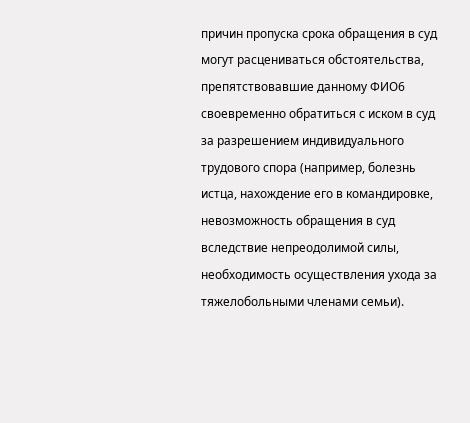причин пропуска срока обращения в суд могут расцениваться обстоятельства, препятствовавшие данному ФИО6 своевременно обратиться с иском в суд за разрешением индивидуального трудового спора (например, болезнь истца, нахождение его в командировке, невозможность обращения в суд вследствие непреодолимой силы, необходимость осуществления ухода за тяжелобольными членами семьи).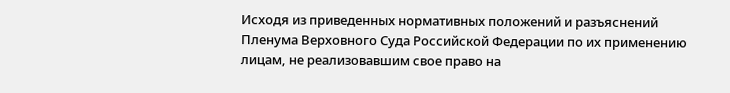Исходя из приведенных нормативных положений и разъяснений Пленума Верховного Суда Российской Федерации по их применению лицам, не реализовавшим свое право на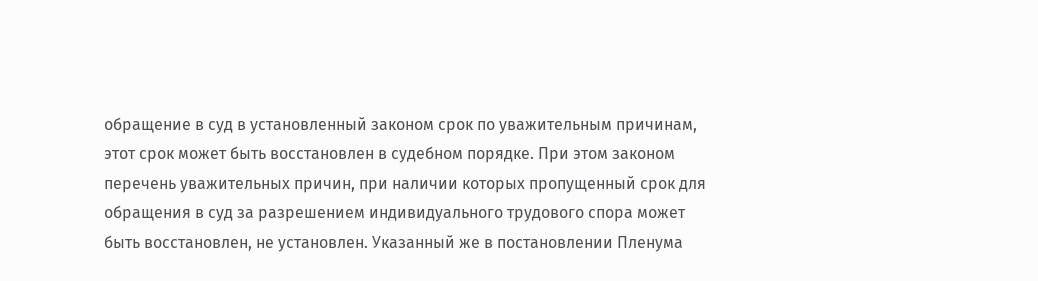обращение в суд в установленный законом срок по уважительным причинам, этот срок может быть восстановлен в судебном порядке. При этом законом перечень уважительных причин, при наличии которых пропущенный срок для обращения в суд за разрешением индивидуального трудового спора может быть восстановлен, не установлен. Указанный же в постановлении Пленума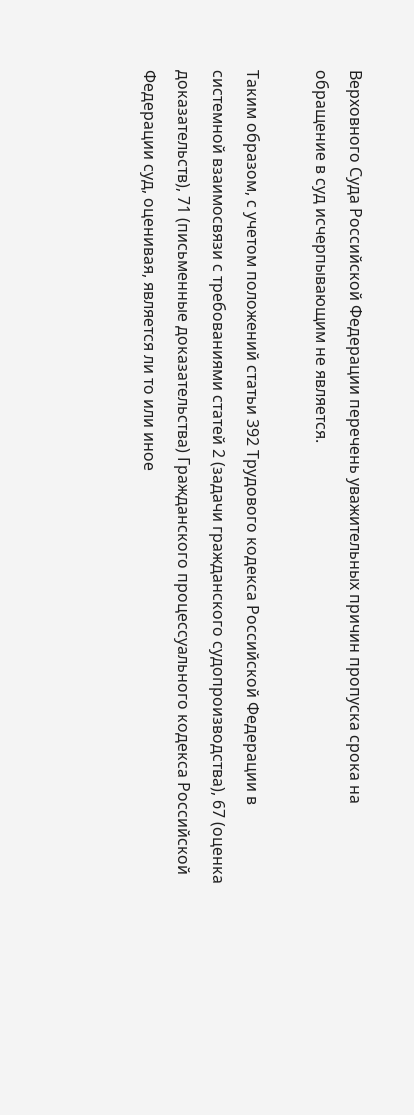Верховного Суда Российской Федерации перечень уважительных причин пропуска срока на обращение в суд исчерпывающим не является.

Таким образом, с учетом положений статьи 392 Трудового кодекса Российской Федерации в системной взаимосвязи с требованиями статей 2 (задачи гражданского судопроизводства), 67 (оценка доказательств), 71 (письменные доказательства) Гражданского процессуального кодекса Российской Федерации суд, оценивая, является ли то или иное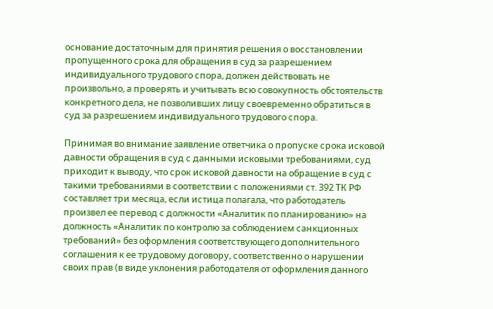основание достаточным для принятия решения о восстановлении пропущенного срока для обращения в суд за разрешением индивидуального трудового спора, должен действовать не произвольно, а проверять и учитывать всю совокупность обстоятельств конкретного дела, не позволивших лицу своевременно обратиться в суд за разрешением индивидуального трудового спора.

Принимая во внимание заявление ответчика о пропуске срока исковой давности обращения в суд с данными исковыми требованиями, суд приходит к выводу, что срок исковой давности на обращение в суд с такими требованиями в соответствии с положениями ст. 392 ТК РФ составляет три месяца, если истица полагала, что работодатель произвел ее перевод с должности «Аналитик по планированию» на должность «Аналитик по контролю за соблюдением санкционных требований» без оформления соответствующего дополнительного соглашения к ее трудовому договору, соответственно о нарушении своих прав (в виде уклонения работодателя от оформления данного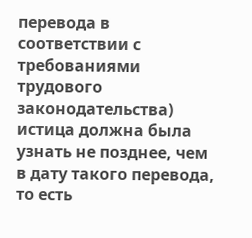перевода в соответствии с требованиями трудового законодательства) истица должна была узнать не позднее, чем в дату такого перевода, то есть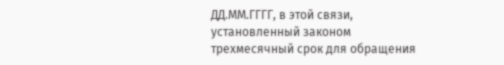ДД.ММ.ГГГГ, в этой связи, установленный законом трехмесячный срок для обращения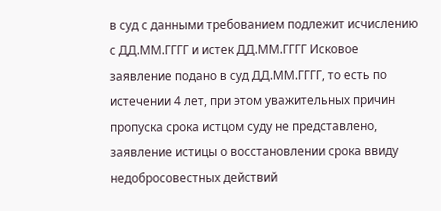в суд с данными требованием подлежит исчислению с ДД.ММ.ГГГГ и истек ДД.ММ.ГГГГ Исковое заявление подано в суд ДД.ММ.ГГГГ, то есть по истечении 4 лет, при этом уважительных причин пропуска срока истцом суду не представлено, заявление истицы о восстановлении срока ввиду недобросовестных действий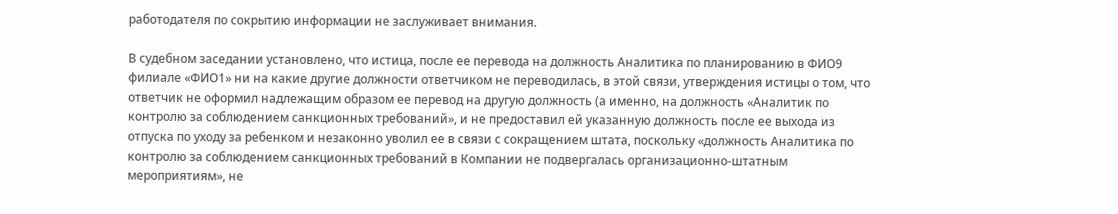работодателя по сокрытию информации не заслуживает внимания.

В судебном заседании установлено, что истица, после ее перевода на должность Аналитика по планированию в ФИО9 филиале «ФИО1» ни на какие другие должности ответчиком не переводилась, в этой связи, утверждения истицы о том, что ответчик не оформил надлежащим образом ее перевод на другую должность (а именно, на должность «Аналитик по контролю за соблюдением санкционных требований», и не предоставил ей указанную должность после ее выхода из отпуска по уходу за ребенком и незаконно уволил ее в связи с сокращением штата, поскольку «должность Аналитика по контролю за соблюдением санкционных требований в Компании не подвергалась организационно-штатным мероприятиям», не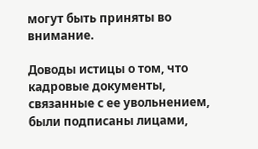могут быть приняты во внимание.

Доводы истицы о том, что кадровые документы, связанные с ее увольнением, были подписаны лицами,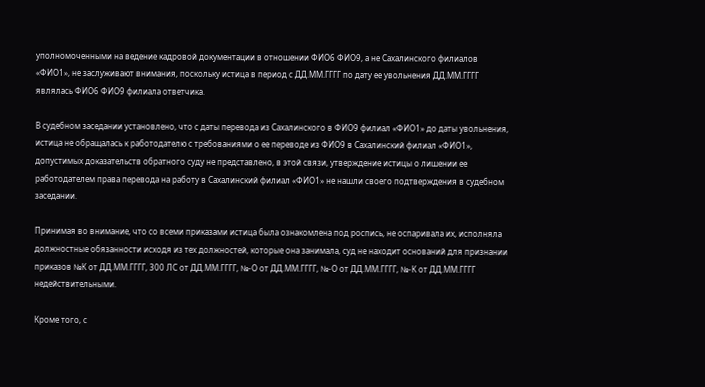уполномоченными на ведение кадровой документации в отношении ФИО6 ФИО9, а не Сахалинского филиалов «ФИО1», не заслуживают внимания, поскольку истица в период с ДД.ММ.ГГГГ по дату ее увольнения ДД.ММ.ГГГГ являлась ФИО6 ФИО9 филиала ответчика.

В судебном заседании установлено, что с даты перевода из Сахалинского в ФИО9 филиал «ФИО1» до даты увольнения, истица не обращалась к работодателю с требованиями о ее переводе из ФИО9 в Сахалинский филиал «ФИО1», допустимых доказательств обратного суду не представлено, в этой связи, утверждение истицы о лишении ее работодателем права перевода на работу в Сахалинский филиал «ФИО1» не нашли своего подтверждения в судебном заседании.

Принимая во внимание, что со всеми приказами истица была ознакомлена под роспись, не оспаривала их, исполняла должностные обязанности исходя из тех должностей, которые она занимала, суд не находит оснований для признании приказов №К от ДД.ММ.ГГГГ, 300 ЛС от ДД.ММ.ГГГГ, №-О от ДД.ММ.ГГГГ, №-О от ДД.ММ.ГГГГ, №-К от ДД.ММ.ГГГГ недействительными.

Кроме того, с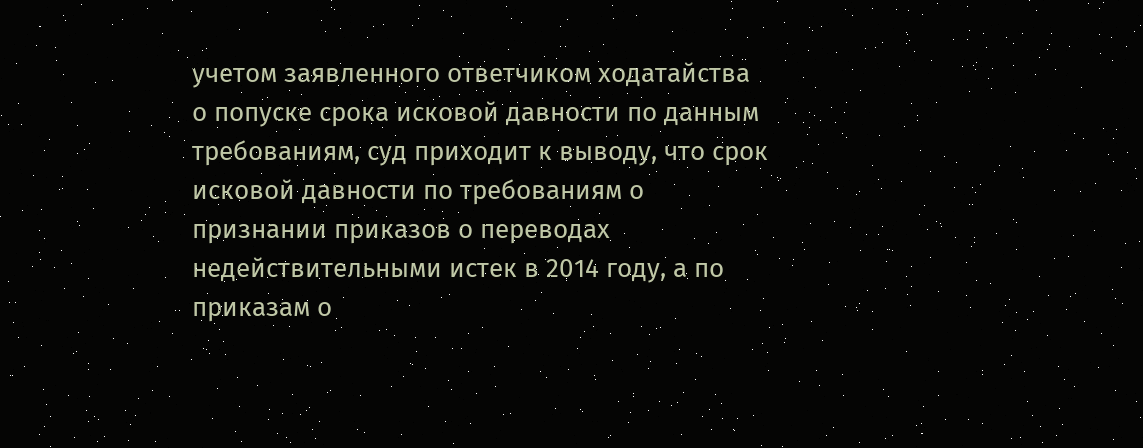учетом заявленного ответчиком ходатайства о попуске срока исковой давности по данным требованиям, суд приходит к выводу, что срок исковой давности по требованиям о признании приказов о переводах недействительными истек в 2014 году, а по приказам о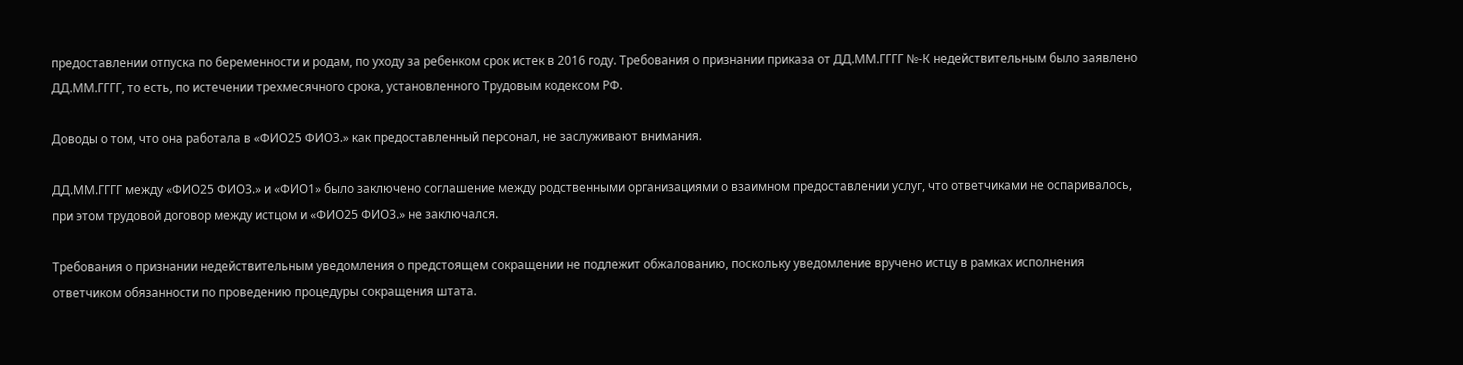предоставлении отпуска по беременности и родам, по уходу за ребенком срок истек в 2016 году. Требования о признании приказа от ДД.ММ.ГГГГ №-К недействительным было заявлено ДД.ММ.ГГГГ, то есть, по истечении трехмесячного срока, установленного Трудовым кодексом РФ.

Доводы о том, что она работала в «ФИО25 ФИО3.» как предоставленный персонал, не заслуживают внимания.

ДД.ММ.ГГГГ между «ФИО25 ФИО3.» и «ФИО1» было заключено соглашение между родственными организациями о взаимном предоставлении услуг, что ответчиками не оспаривалось, при этом трудовой договор между истцом и «ФИО25 ФИО3.» не заключался.

Требования о признании недействительным уведомления о предстоящем сокращении не подлежит обжалованию, поскольку уведомление вручено истцу в рамках исполнения ответчиком обязанности по проведению процедуры сокращения штата.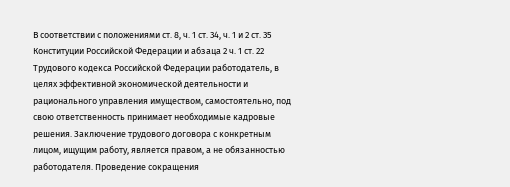В соответствии с положениями ст. 8, ч. 1 ст. 34, ч. 1 и 2 ст. 35 Конституции Российской Федерации и абзаца 2 ч. 1 ст. 22 Трудового кодекса Российской Федерации работодатель, в целях эффективной экономической деятельности и рационального управления имуществом, самостоятельно, под свою ответственность принимает необходимые кадровые решения. Заключение трудового договора с конкретным лицом, ищущим работу, является правом, а не обязанностью работодателя. Проведение сокращения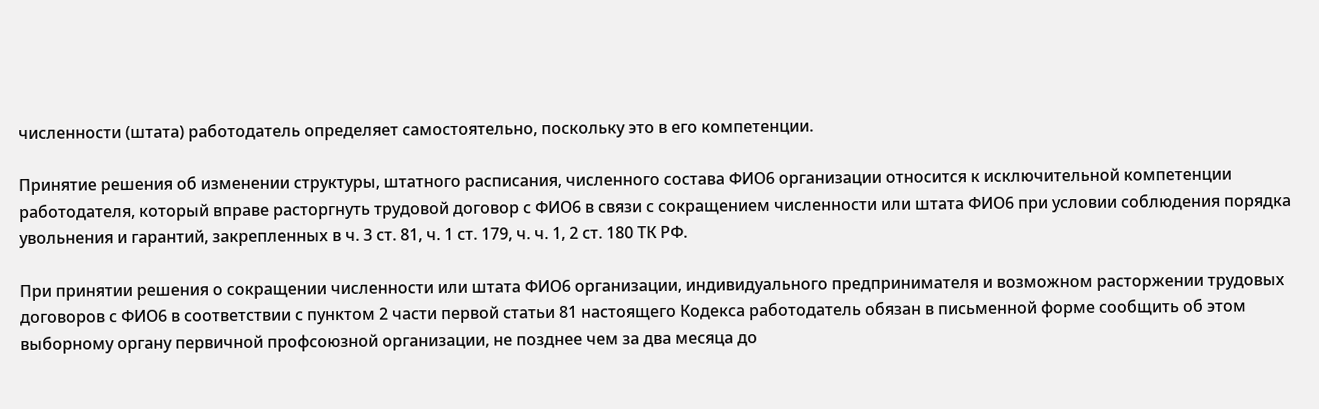численности (штата) работодатель определяет самостоятельно, поскольку это в его компетенции.

Принятие решения об изменении структуры, штатного расписания, численного состава ФИО6 организации относится к исключительной компетенции работодателя, который вправе расторгнуть трудовой договор с ФИО6 в связи с сокращением численности или штата ФИО6 при условии соблюдения порядка увольнения и гарантий, закрепленных в ч. 3 ст. 81, ч. 1 ст. 179, ч. ч. 1, 2 ст. 180 ТК РФ.

При принятии решения о сокращении численности или штата ФИО6 организации, индивидуального предпринимателя и возможном расторжении трудовых договоров с ФИО6 в соответствии с пунктом 2 части первой статьи 81 настоящего Кодекса работодатель обязан в письменной форме сообщить об этом выборному органу первичной профсоюзной организации, не позднее чем за два месяца до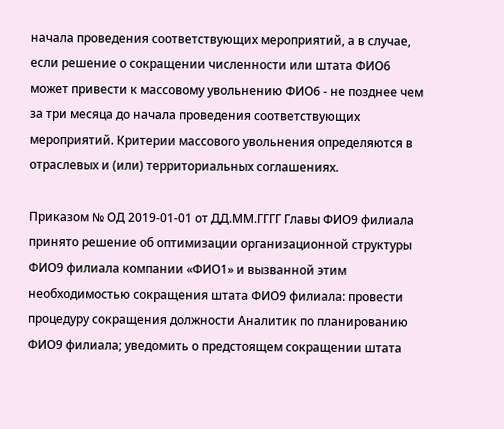начала проведения соответствующих мероприятий, а в случае, если решение о сокращении численности или штата ФИО6 может привести к массовому увольнению ФИО6 - не позднее чем за три месяца до начала проведения соответствующих мероприятий. Критерии массового увольнения определяются в отраслевых и (или) территориальных соглашениях.

Приказом № ОД 2019-01-01 от ДД.ММ.ГГГГ Главы ФИО9 филиала принято решение об оптимизации организационной структуры ФИО9 филиала компании «ФИО1» и вызванной этим необходимостью сокращения штата ФИО9 филиала: провести процедуру сокращения должности Аналитик по планированию ФИО9 филиала; уведомить о предстоящем сокращении штата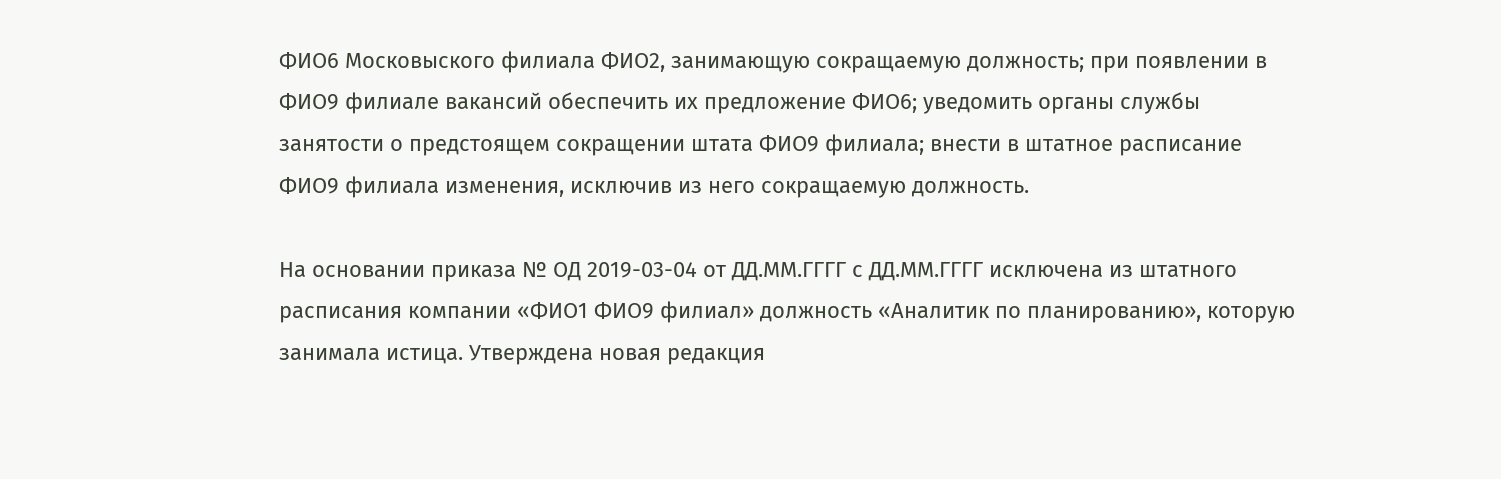ФИО6 Московыского филиала ФИО2, занимающую сокращаемую должность; при появлении в ФИО9 филиале вакансий обеспечить их предложение ФИО6; уведомить органы службы занятости о предстоящем сокращении штата ФИО9 филиала; внести в штатное расписание ФИО9 филиала изменения, исключив из него сокращаемую должность.

На основании приказа № ОД 2019-03-04 от ДД.ММ.ГГГГ с ДД.ММ.ГГГГ исключена из штатного расписания компании «ФИО1 ФИО9 филиал» должность «Аналитик по планированию», которую занимала истица. Утверждена новая редакция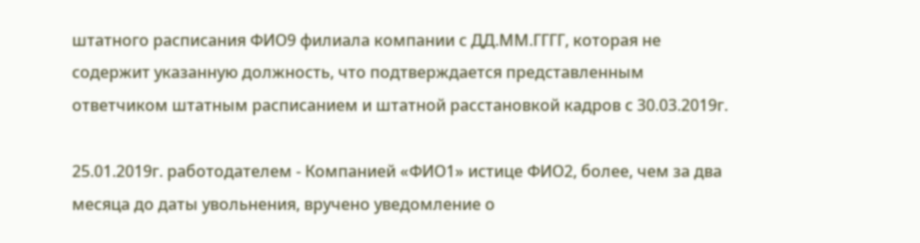штатного расписания ФИО9 филиала компании с ДД.ММ.ГГГГ, которая не содержит указанную должность, что подтверждается представленным ответчиком штатным расписанием и штатной расстановкой кадров с 30.03.2019г.

25.01.2019г. работодателем - Компанией «ФИО1» истице ФИО2, более, чем за два месяца до даты увольнения, вручено уведомление о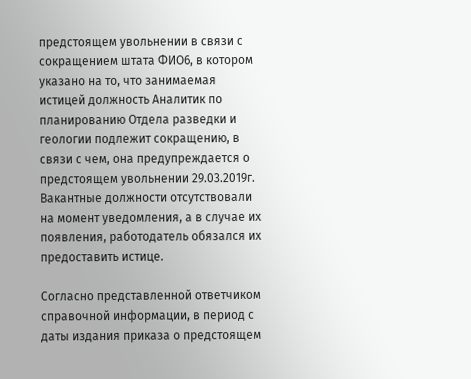предстоящем увольнении в связи с сокращением штата ФИО6, в котором указано на то, что занимаемая истицей должность Аналитик по планированию Отдела разведки и геологии подлежит сокращению, в связи с чем, она предупреждается о предстоящем увольнении 29.03.2019г. Вакантные должности отсутствовали на момент уведомления, а в случае их появления, работодатель обязался их предоставить истице.

Согласно представленной ответчиком справочной информации, в период с даты издания приказа о предстоящем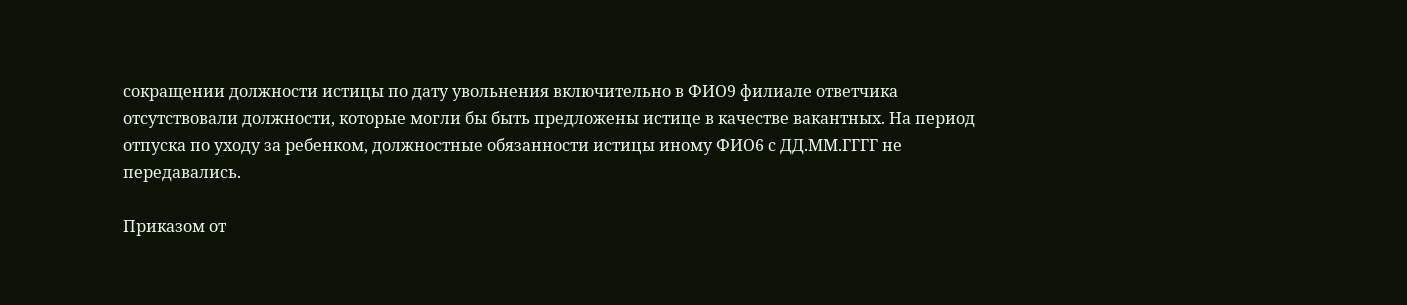сокращении должности истицы по дату увольнения включительно в ФИО9 филиале ответчика отсутствовали должности, которые могли бы быть предложены истице в качестве вакантных. На период отпуска по уходу за ребенком, должностные обязанности истицы иному ФИО6 с ДД.ММ.ГГГГ не передавались.

Приказом от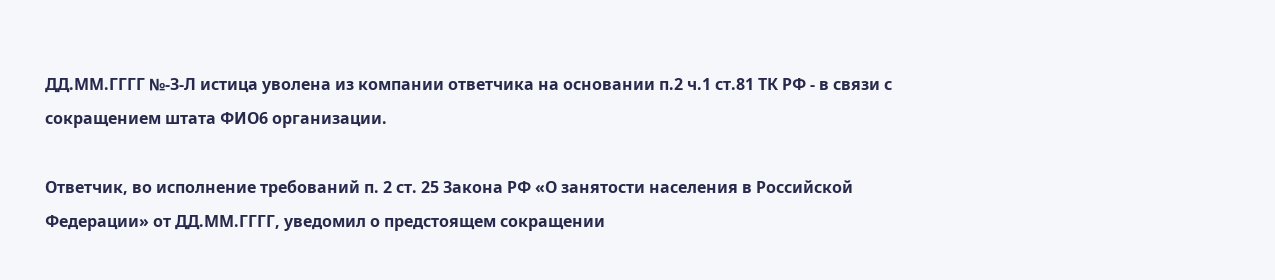ДД.ММ.ГГГГ №-З-Л истица уволена из компании ответчика на основании п.2 ч.1 ст.81 ТК РФ - в связи с сокращением штата ФИО6 организации.

Ответчик, во исполнение требований п. 2 ст. 25 Закона РФ «О занятости населения в Российской Федерации» от ДД.ММ.ГГГГ, уведомил о предстоящем сокращении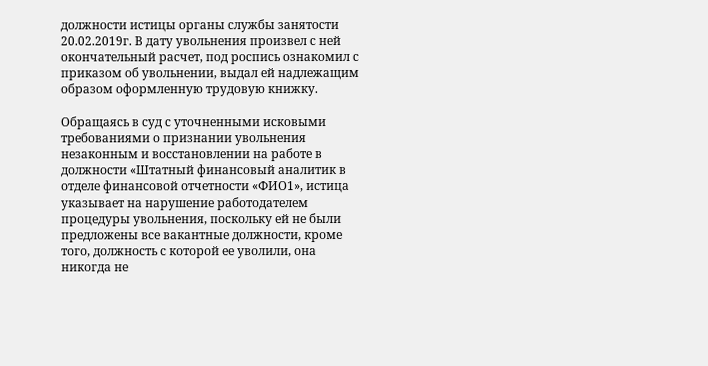должности истицы органы службы занятости 20.02.2019г. В дату увольнения произвел с ней окончательный расчет, под роспись ознакомил с приказом об увольнении, выдал ей надлежащим образом оформленную трудовую книжку.

Обращаясь в суд с уточненными исковыми требованиями о признании увольнения незаконным и восстановлении на работе в должности «Штатный финансовый аналитик в отделе финансовой отчетности «ФИО1», истица указывает на нарушение работодателем процедуры увольнения, поскольку ей не были предложены все вакантные должности, кроме того, должность с которой ее уволили, она никогда не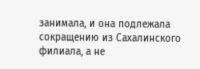занимала, и она подлежала сокращению из Сахалинского филиала, а не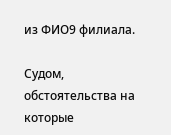из ФИО9 филиала.

Судом, обстоятельства на которые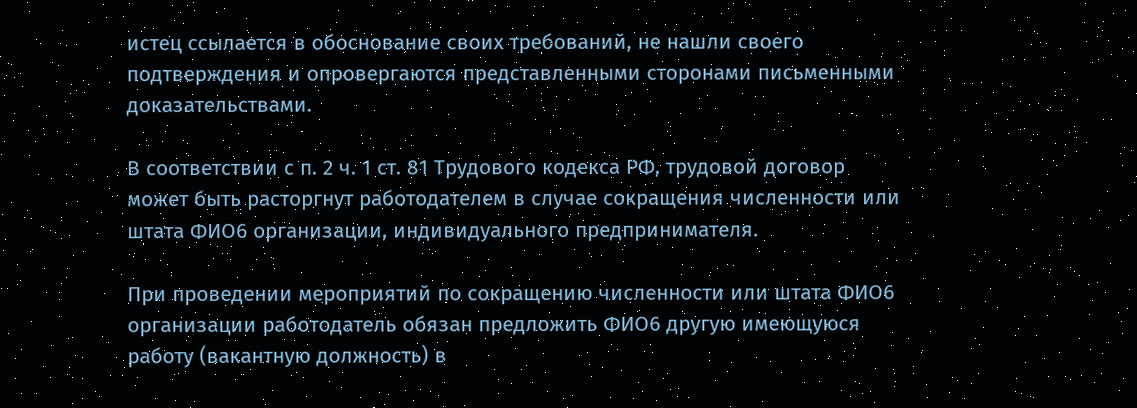истец ссылается в обоснование своих требований, не нашли своего подтверждения и опровергаются представленными сторонами письменными доказательствами.

В соответствии с п. 2 ч. 1 ст. 81 Трудового кодекса РФ, трудовой договор может быть расторгнут работодателем в случае сокращения численности или штата ФИО6 организации, индивидуального предпринимателя.

При проведении мероприятий по сокращению численности или штата ФИО6 организации работодатель обязан предложить ФИО6 другую имеющуюся работу (вакантную должность) в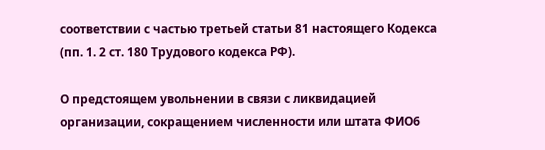соответствии с частью третьей статьи 81 настоящего Кодекса (пп. 1. 2 ст. 180 Трудового кодекса РФ).

О предстоящем увольнении в связи с ликвидацией организации, сокращением численности или штата ФИО6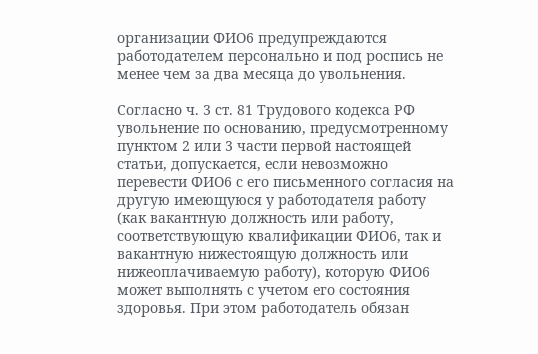организации ФИО6 предупреждаются работодателем персонально и под роспись не менее чем за два месяца до увольнения.

Согласно ч. 3 ст. 81 Трудового кодекса РФ увольнение по основанию, предусмотренному пунктом 2 или 3 части первой настоящей статьи, допускается, если невозможно перевести ФИО6 с его письменного согласия на другую имеющуюся у работодателя работу (как вакантную должность или работу, соответствующую квалификации ФИО6, так и вакантную нижестоящую должность или нижеоплачиваемую работу), которую ФИО6 может выполнять с учетом его состояния здоровья. При этом работодатель обязан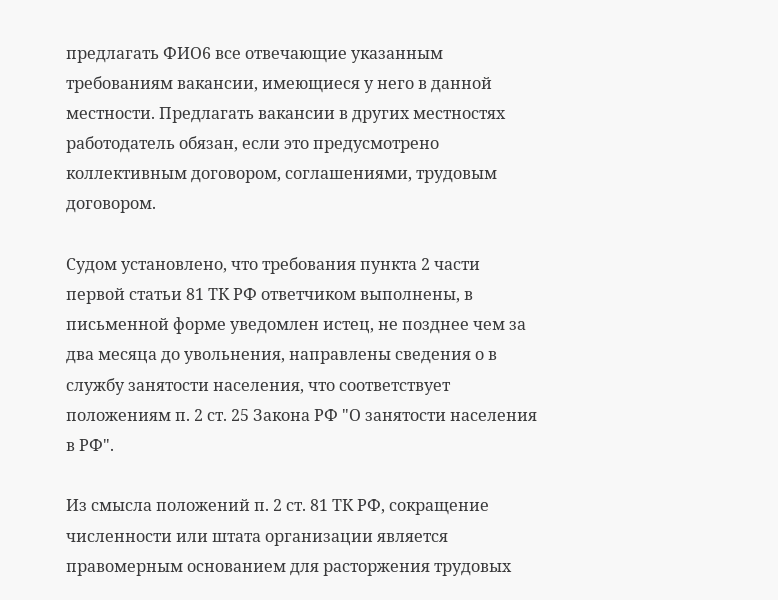предлагать ФИО6 все отвечающие указанным требованиям вакансии, имеющиеся у него в данной местности. Предлагать вакансии в других местностях работодатель обязан, если это предусмотрено коллективным договором, соглашениями, трудовым договором.

Судом установлено, что требования пункта 2 части первой статьи 81 ТК РФ ответчиком выполнены, в письменной форме уведомлен истец, не позднее чем за два месяца до увольнения, направлены сведения о в службу занятости населения, что соответствует положениям п. 2 ст. 25 Закона РФ "О занятости населения в РФ".

Из смысла положений п. 2 ст. 81 ТК РФ, сокращение численности или штата организации является правомерным основанием для расторжения трудовых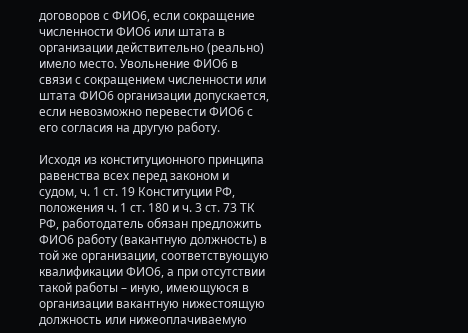договоров с ФИО6, если сокращение численности ФИО6 или штата в организации действительно (реально) имело место. Увольнение ФИО6 в связи с сокращением численности или штата ФИО6 организации допускается, если невозможно перевести ФИО6 с его согласия на другую работу.

Исходя из конституционного принципа равенства всех перед законом и судом, ч. 1 ст. 19 Конституции РФ, положения ч. 1 ст. 180 и ч. 3 ст. 73 ТК РФ, работодатель обязан предложить ФИО6 работу (вакантную должность) в той же организации, соответствующую квалификации ФИО6, а при отсутствии такой работы – иную, имеющуюся в организации вакантную нижестоящую должность или нижеоплачиваемую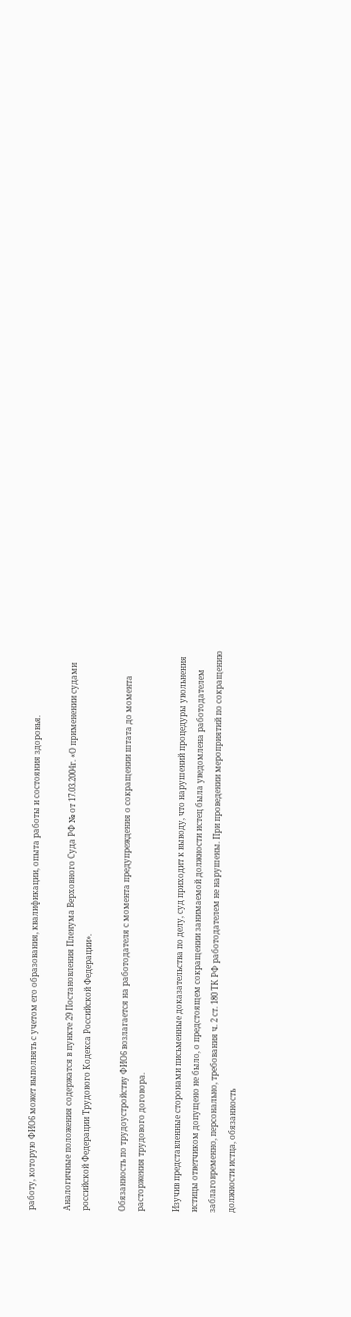работу, которую ФИО6 может выполнять с учетом его образования, квалификации, опыта работы и состояния здоровья.

Аналогичные положения содержатся в пункте 29 Постановления Пленума Верховного Суда РФ № от 17.03.2004г. «О применении судами российской Федерации Трудового Кодекса Российской Федерации».

Обязанность по трудоустройству ФИО6 возлагается на работодателя с момента предупреждения о сокращении штата до момента расторжения трудового договора.

Изучив представленные сторонами письменные доказательства по делу, суд приходит к выводу, что нарушений процедуры увольнения истицы ответчиком допущено не было, о предстоящем сокращении занимаемой должности истец была уведомлена работодателем заблаговременно, персонально, требования ч. 2 ст. 180 ТК РФ работодателем не нарушены. При проведении мероприятий по сокращению должности истца, обязанность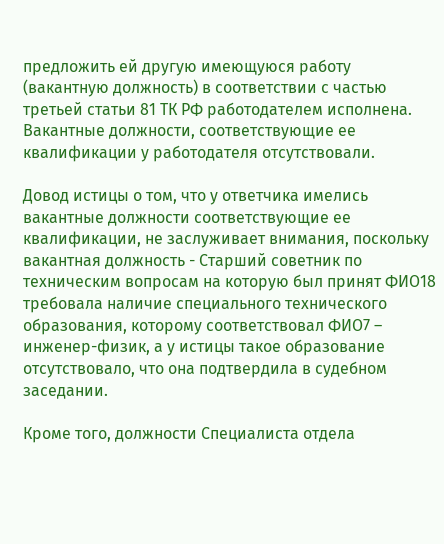предложить ей другую имеющуюся работу (вакантную должность) в соответствии с частью третьей статьи 81 ТК РФ работодателем исполнена. Вакантные должности, соответствующие ее квалификации у работодателя отсутствовали.

Довод истицы о том, что у ответчика имелись вакантные должности соответствующие ее квалификации, не заслуживает внимания, поскольку вакантная должность - Старший советник по техническим вопросам на которую был принят ФИО18 требовала наличие специального технического образования, которому соответствовал ФИО7 – инженер-физик, а у истицы такое образование отсутствовало, что она подтвердила в судебном заседании.

Кроме того, должности Специалиста отдела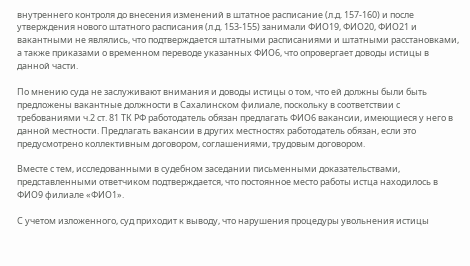внутреннего контроля до внесения изменений в штатное расписание (л.д. 157-160) и после утверждения нового штатного расписания (л.д. 153-155) занимали ФИО19, ФИО20, ФИО21 и вакантными не являлись, что подтверждается штатными расписаниями и штатными расстановками, а также приказами о временном переводе указанных ФИО6, что опровергает доводы истицы в данной части.

По мнению суда не заслуживают внимания и доводы истицы о том, что ей должны были быть предложены вакантные должности в Сахалинском филиале, поскольку в соответствии с требованиями ч.2 ст. 81 ТК РФ работодатель обязан предлагать ФИО6 вакансии, имеющиеся у него в данной местности. Предлагать вакансии в других местностях работодатель обязан, если это предусмотрено коллективным договором, соглашениями, трудовым договором.

Вместе с тем, исследованными в судебном заседании письменными доказательствами, представленными ответчиком подтверждается, что постоянное место работы истца находилось в ФИО9 филиале «ФИО1».

С учетом изложенного, суд приходит к выводу, что нарушения процедуры увольнения истицы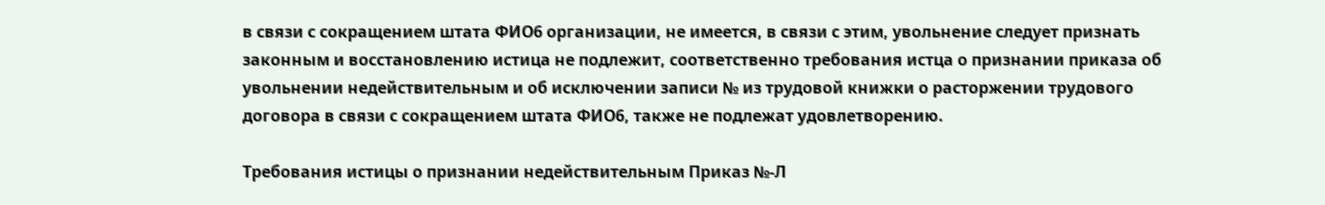в связи с сокращением штата ФИО6 организации, не имеется, в связи с этим, увольнение следует признать законным и восстановлению истица не подлежит, соответственно требования истца о признании приказа об увольнении недействительным и об исключении записи № из трудовой книжки о расторжении трудового договора в связи с сокращением штата ФИО6, также не подлежат удовлетворению.

Требования истицы о признании недействительным Приказ №-Л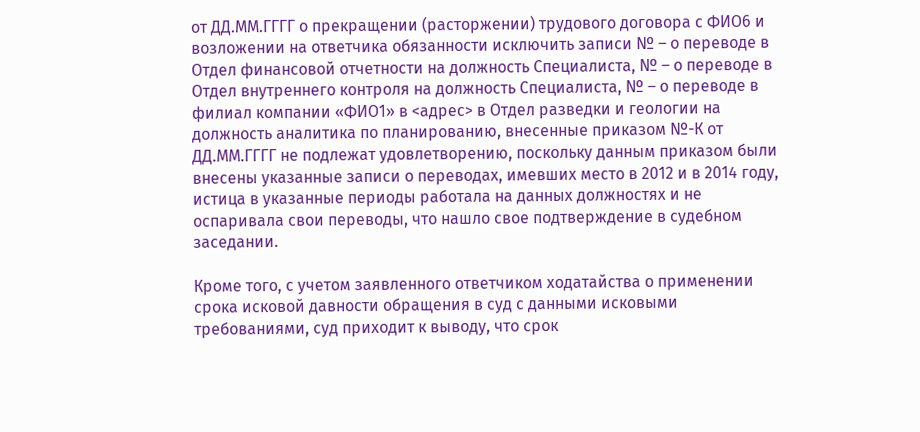от ДД.ММ.ГГГГ о прекращении (расторжении) трудового договора с ФИО6 и возложении на ответчика обязанности исключить записи № – о переводе в Отдел финансовой отчетности на должность Специалиста, № – о переводе в Отдел внутреннего контроля на должность Специалиста, № – о переводе в филиал компании «ФИО1» в <адрес> в Отдел разведки и геологии на должность аналитика по планированию, внесенные приказом №-К от ДД.ММ.ГГГГ не подлежат удовлетворению, поскольку данным приказом были внесены указанные записи о переводах, имевших место в 2012 и в 2014 году, истица в указанные периоды работала на данных должностях и не оспаривала свои переводы, что нашло свое подтверждение в судебном заседании.

Кроме того, с учетом заявленного ответчиком ходатайства о применении срока исковой давности обращения в суд с данными исковыми требованиями, суд приходит к выводу, что срок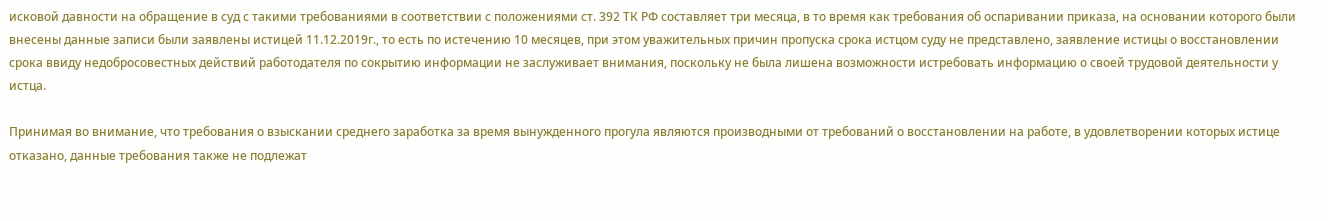исковой давности на обращение в суд с такими требованиями в соответствии с положениями ст. 392 ТК РФ составляет три месяца, в то время как требования об оспаривании приказа, на основании которого были внесены данные записи были заявлены истицей 11.12.2019г., то есть по истечению 10 месяцев, при этом уважительных причин пропуска срока истцом суду не представлено, заявление истицы о восстановлении срока ввиду недобросовестных действий работодателя по сокрытию информации не заслуживает внимания, поскольку не была лишена возможности истребовать информацию о своей трудовой деятельности у истца.

Принимая во внимание, что требования о взыскании среднего заработка за время вынужденного прогула являются производными от требований о восстановлении на работе, в удовлетворении которых истице отказано, данные требования также не подлежат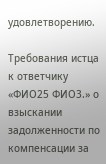удовлетворению.

Требования истца к ответчику «ФИО25 ФИО3.» о взыскании задолженности по компенсации за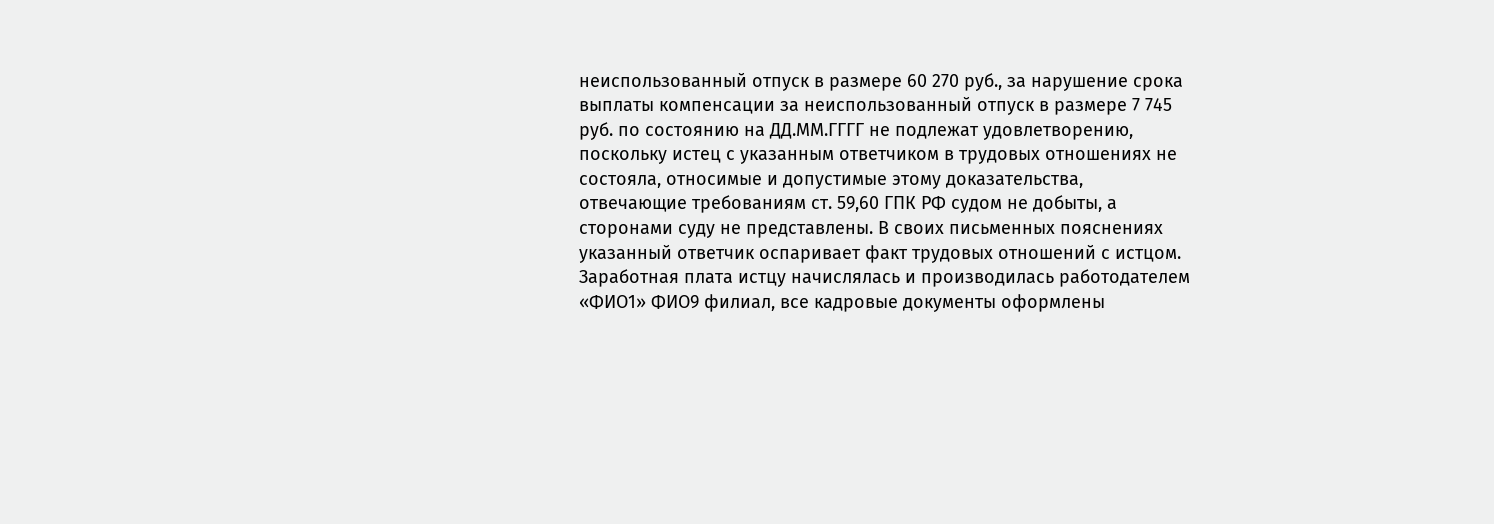неиспользованный отпуск в размере 60 270 руб., за нарушение срока выплаты компенсации за неиспользованный отпуск в размере 7 745 руб. по состоянию на ДД.ММ.ГГГГ не подлежат удовлетворению, поскольку истец с указанным ответчиком в трудовых отношениях не состояла, относимые и допустимые этому доказательства, отвечающие требованиям ст. 59,60 ГПК РФ судом не добыты, а сторонами суду не представлены. В своих письменных пояснениях указанный ответчик оспаривает факт трудовых отношений с истцом. Заработная плата истцу начислялась и производилась работодателем «ФИО1» ФИО9 филиал, все кадровые документы оформлены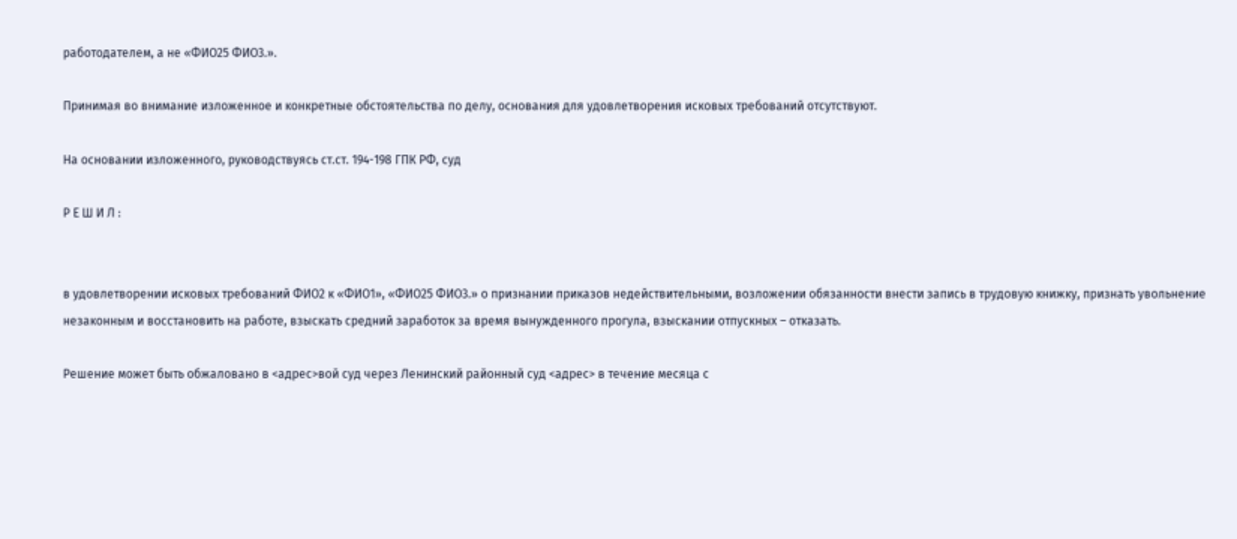работодателем, а не «ФИО25 ФИО3.».

Принимая во внимание изложенное и конкретные обстоятельства по делу, основания для удовлетворения исковых требований отсутствуют.

На основании изложенного, руководствуясь ст.ст. 194-198 ГПК РФ, суд

Р Е Ш И Л :


в удовлетворении исковых требований ФИО2 к «ФИО1», «ФИО25 ФИО3.» о признании приказов недействительными, возложении обязанности внести запись в трудовую книжку, признать увольнение незаконным и восстановить на работе, взыскать средний заработок за время вынужденного прогула, взыскании отпускных – отказать.

Решение может быть обжаловано в <адрес>вой суд через Ленинский районный суд <адрес> в течение месяца с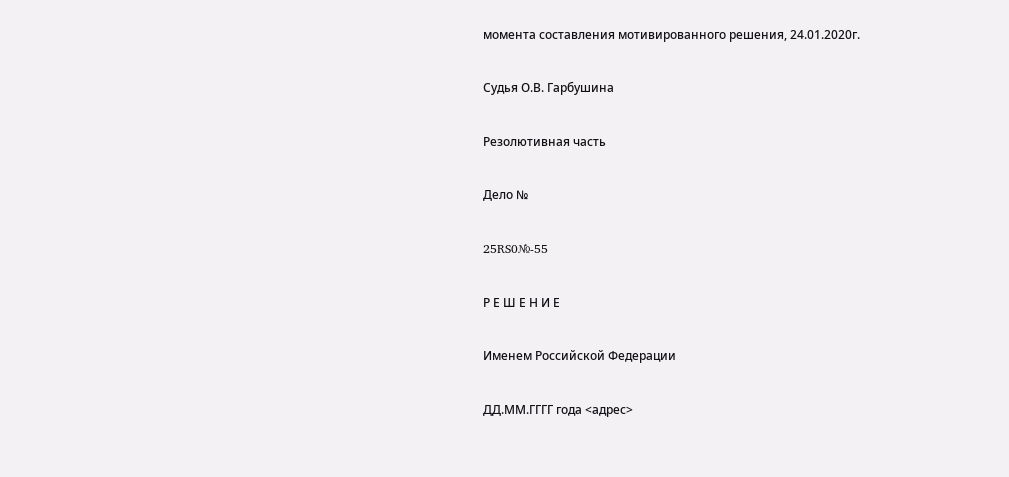момента составления мотивированного решения, 24.01.2020г.

Судья О.В. Гарбушина

Резолютивная часть

Дело №

25RS0№-55

Р Е Ш Е Н И Е

Именем Российской Федерации

ДД.ММ.ГГГГ года <адрес>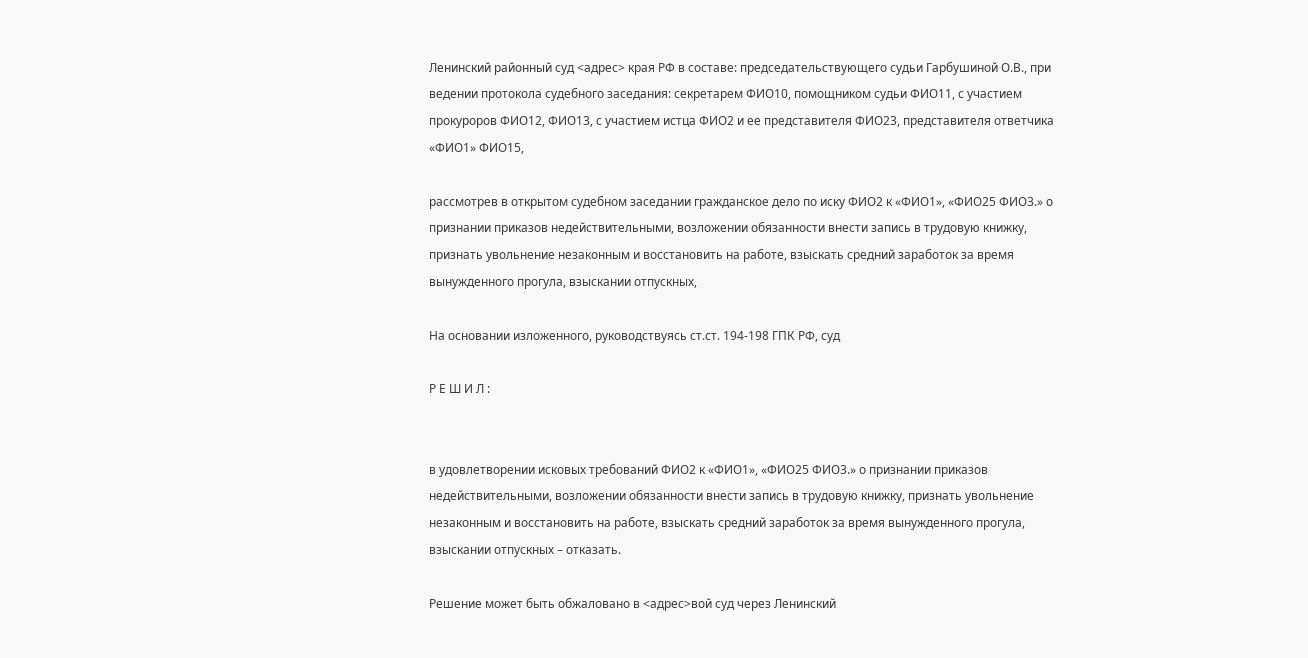Ленинский районный суд <адрес> края РФ в составе: председательствующего судьи Гарбушиной О.В., при ведении протокола судебного заседания: секретарем ФИО10, помощником судьи ФИО11, с участием прокуроров ФИО12, ФИО13, с участием истца ФИО2 и ее представителя ФИО23, представителя ответчика «ФИО1» ФИО15,

рассмотрев в открытом судебном заседании гражданское дело по иску ФИО2 к «ФИО1», «ФИО25 ФИО3.» о признании приказов недействительными, возложении обязанности внести запись в трудовую книжку, признать увольнение незаконным и восстановить на работе, взыскать средний заработок за время вынужденного прогула, взыскании отпускных,

На основании изложенного, руководствуясь ст.ст. 194-198 ГПК РФ, суд

Р Е Ш И Л :


в удовлетворении исковых требований ФИО2 к «ФИО1», «ФИО25 ФИО3.» о признании приказов недействительными, возложении обязанности внести запись в трудовую книжку, признать увольнение незаконным и восстановить на работе, взыскать средний заработок за время вынужденного прогула, взыскании отпускных – отказать.

Решение может быть обжаловано в <адрес>вой суд через Ленинский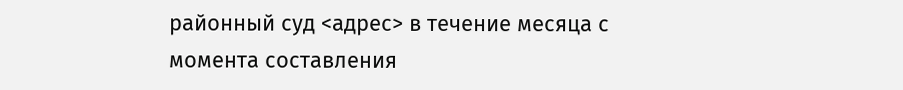районный суд <адрес> в течение месяца с момента составления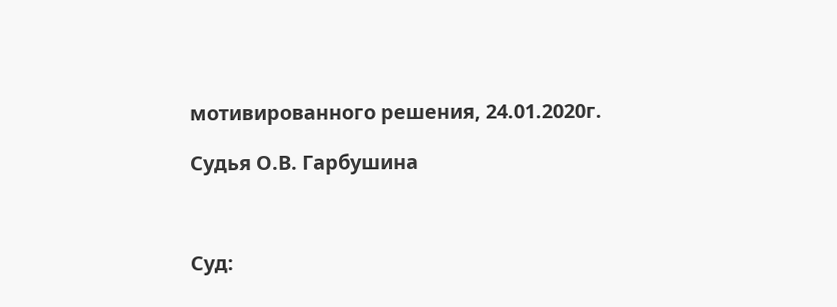мотивированного решения, 24.01.2020г.

Судья О.В. Гарбушина



Суд: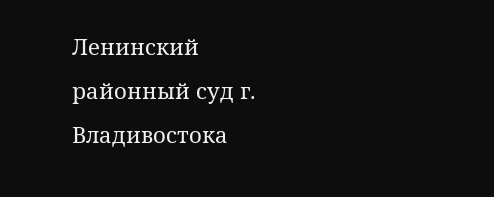Ленинский районный суд г. Владивостока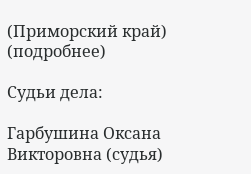(Приморский край) (подробнее)

Судьи дела:

Гарбушина Оксана Викторовна (судья)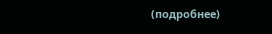(подробнее)